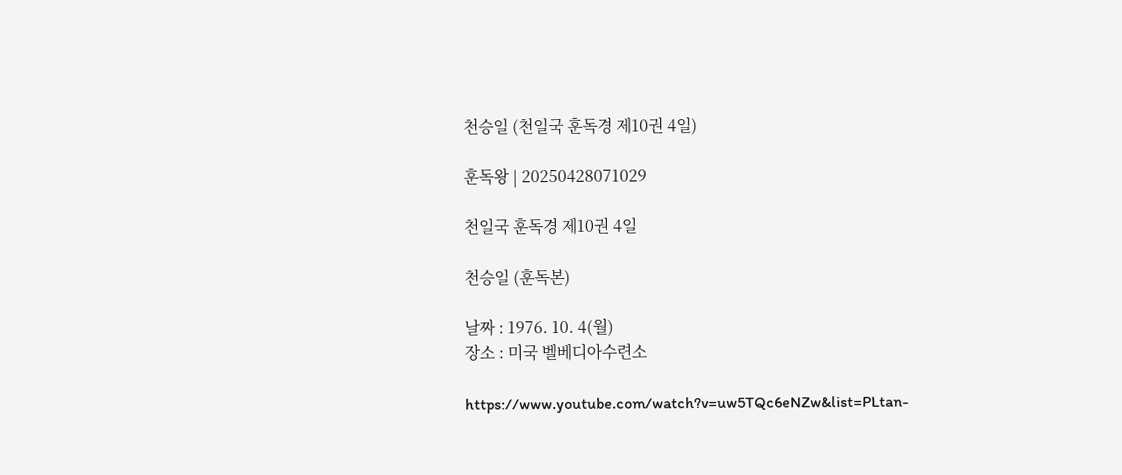천승일 (천일국 훈독경 제10권 4일)

훈독왕 | 20250428071029

천일국 훈독경 제10권 4일

천승일 (훈독본)

날짜 : 1976. 10. 4(월)
장소 : 미국 벨베디아수련소

https://www.youtube.com/watch?v=uw5TQc6eNZw&list=PLtan-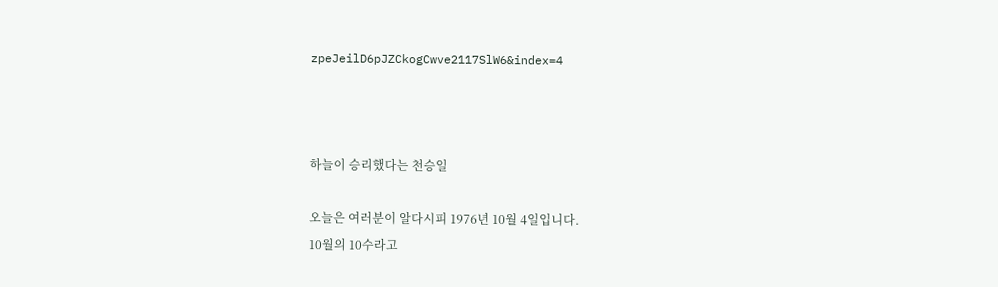zpeJeilD6pJZCkogCwve2117SlW6&index=4



하늘이 승리했다는 천승일

오늘은 여러분이 알다시피 1976년 10월 4일입니다.
10월의 10수라고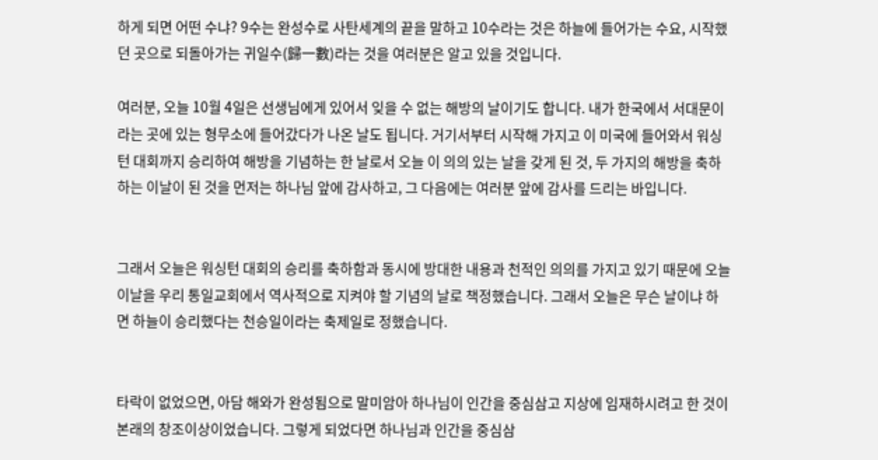하게 되면 어떤 수냐? 9수는 완성수로 사탄세계의 끝을 말하고 10수라는 것은 하늘에 들어가는 수요, 시작했던 곳으로 되돌아가는 귀일수(歸一數)라는 것을 여러분은 알고 있을 것입니다.

여러분, 오늘 10월 4일은 선생님에게 있어서 잊을 수 없는 해방의 날이기도 합니다. 내가 한국에서 서대문이라는 곳에 있는 형무소에 들어갔다가 나온 날도 됩니다. 거기서부터 시작해 가지고 이 미국에 들어와서 워싱턴 대회까지 승리하여 해방을 기념하는 한 날로서 오늘 이 의의 있는 날을 갖게 된 것, 두 가지의 해방을 축하하는 이날이 된 것을 먼저는 하나님 앞에 감사하고, 그 다음에는 여러분 앞에 감사를 드리는 바입니다.


그래서 오늘은 워싱턴 대회의 승리를 축하함과 동시에 방대한 내용과 천적인 의의를 가지고 있기 때문에 오늘 이날을 우리 통일교회에서 역사적으로 지켜야 할 기념의 날로 책정했습니다. 그래서 오늘은 무슨 날이냐 하면 하늘이 승리했다는 천승일이라는 축제일로 정했습니다.


타락이 없었으면, 아담 해와가 완성됨으로 말미암아 하나님이 인간을 중심삼고 지상에 임재하시려고 한 것이 본래의 창조이상이었습니다. 그렇게 되었다면 하나님과 인간을 중심삼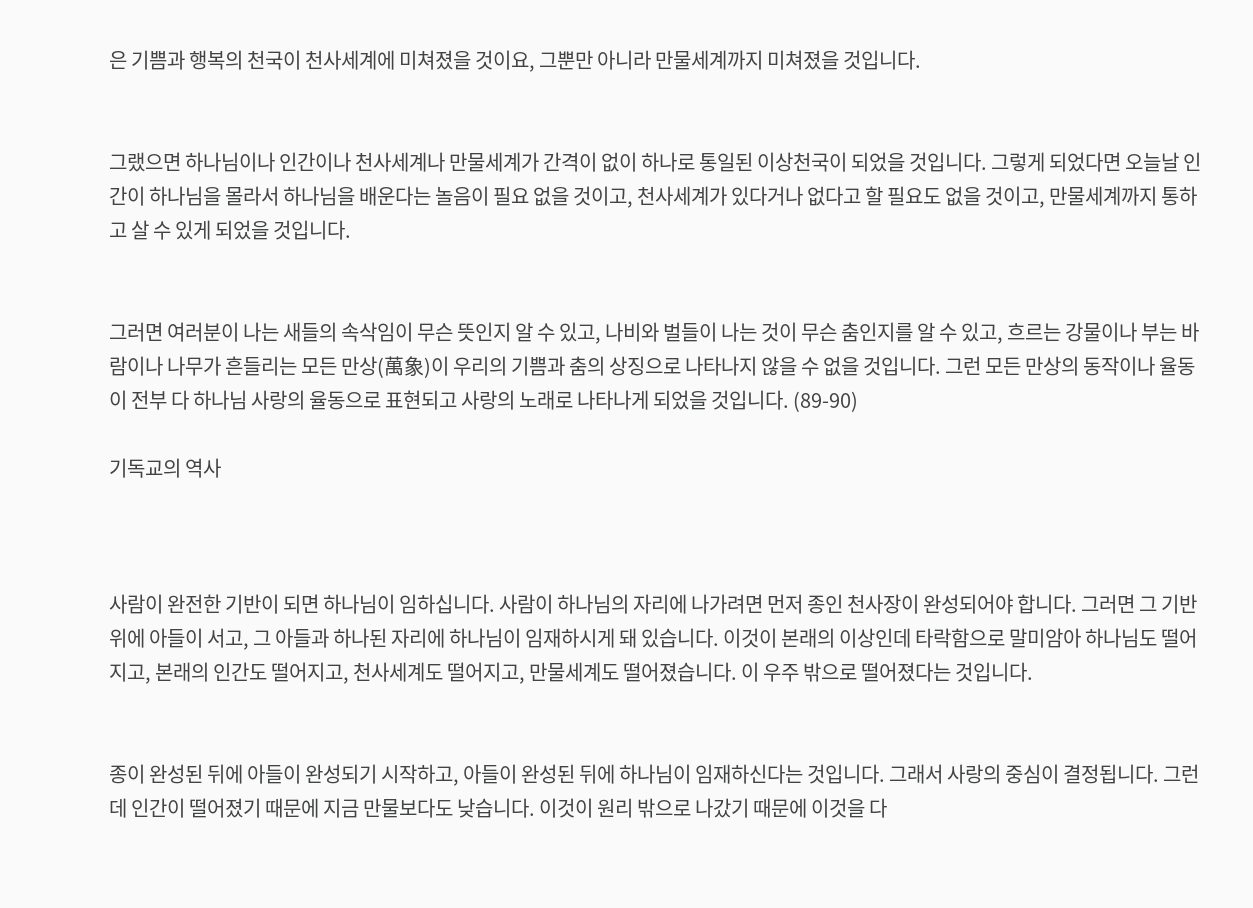은 기쁨과 행복의 천국이 천사세계에 미쳐졌을 것이요, 그뿐만 아니라 만물세계까지 미쳐졌을 것입니다.


그랬으면 하나님이나 인간이나 천사세계나 만물세계가 간격이 없이 하나로 통일된 이상천국이 되었을 것입니다. 그렇게 되었다면 오늘날 인간이 하나님을 몰라서 하나님을 배운다는 놀음이 필요 없을 것이고, 천사세계가 있다거나 없다고 할 필요도 없을 것이고, 만물세계까지 통하고 살 수 있게 되었을 것입니다.


그러면 여러분이 나는 새들의 속삭임이 무슨 뜻인지 알 수 있고, 나비와 벌들이 나는 것이 무슨 춤인지를 알 수 있고, 흐르는 강물이나 부는 바람이나 나무가 흔들리는 모든 만상(萬象)이 우리의 기쁨과 춤의 상징으로 나타나지 않을 수 없을 것입니다. 그런 모든 만상의 동작이나 율동이 전부 다 하나님 사랑의 율동으로 표현되고 사랑의 노래로 나타나게 되었을 것입니다. (89-90)

기독교의 역사



사람이 완전한 기반이 되면 하나님이 임하십니다. 사람이 하나님의 자리에 나가려면 먼저 종인 천사장이 완성되어야 합니다. 그러면 그 기반 위에 아들이 서고, 그 아들과 하나된 자리에 하나님이 임재하시게 돼 있습니다. 이것이 본래의 이상인데 타락함으로 말미암아 하나님도 떨어지고, 본래의 인간도 떨어지고, 천사세계도 떨어지고, 만물세계도 떨어졌습니다. 이 우주 밖으로 떨어졌다는 것입니다.


종이 완성된 뒤에 아들이 완성되기 시작하고, 아들이 완성된 뒤에 하나님이 임재하신다는 것입니다. 그래서 사랑의 중심이 결정됩니다. 그런데 인간이 떨어졌기 때문에 지금 만물보다도 낮습니다. 이것이 원리 밖으로 나갔기 때문에 이것을 다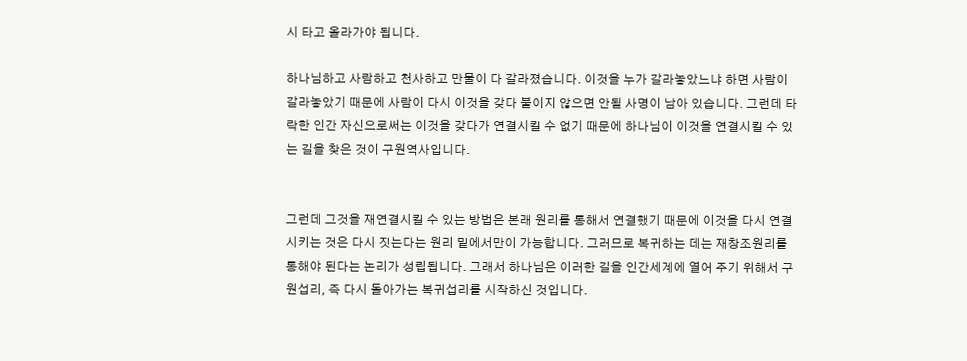시 타고 올라가야 됩니다.

하나님하고 사람하고 천사하고 만물이 다 갈라졌습니다. 이것을 누가 갈라놓았느냐 하면 사람이 갈라놓았기 때문에 사람이 다시 이것을 갖다 붙이지 않으면 안될 사명이 남아 있습니다. 그런데 타락한 인간 자신으로써는 이것을 갖다가 연결시킬 수 없기 때문에 하나님이 이것을 연결시킬 수 있는 길을 찾은 것이 구원역사입니다.


그런데 그것을 재연결시킬 수 있는 방법은 본래 원리를 통해서 연결했기 때문에 이것을 다시 연결시키는 것은 다시 짓는다는 원리 밑에서만이 가능합니다. 그러므로 복귀하는 데는 재창조원리를 통해야 된다는 논리가 성립됩니다. 그래서 하나님은 이러한 길을 인간세계에 열어 주기 위해서 구원섭리, 즉 다시 돌아가는 복귀섭리를 시작하신 것입니다.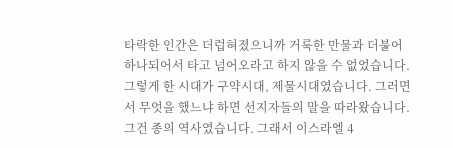타락한 인간은 더럽혀졌으니까 거룩한 만물과 더불어 하나되어서 타고 넘어오라고 하지 않을 수 없었습니다. 그렇게 한 시대가 구약시대, 제물시대였습니다. 그러면서 무엇을 했느냐 하면 선지자들의 말을 따라왔습니다. 그건 종의 역사였습니다. 그래서 이스라엘 4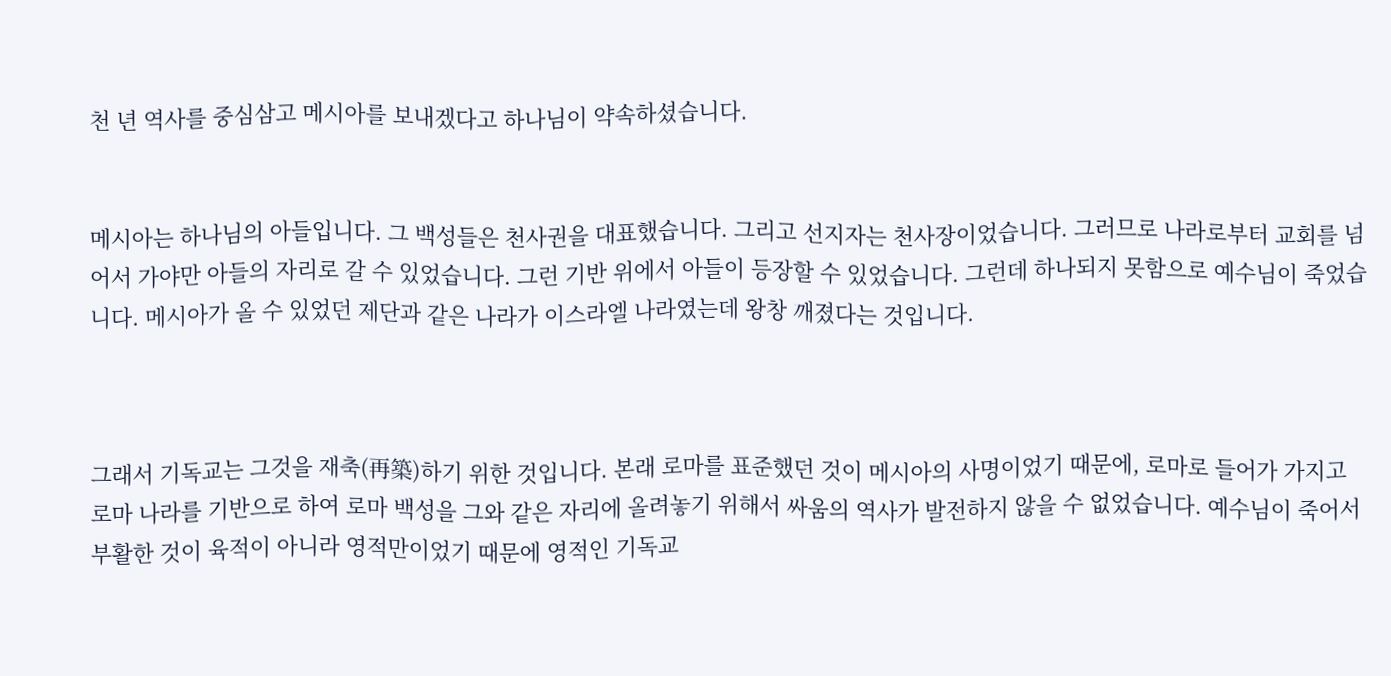천 년 역사를 중심삼고 메시아를 보내겠다고 하나님이 약속하셨습니다.


메시아는 하나님의 아들입니다. 그 백성들은 천사권을 대표했습니다. 그리고 선지자는 천사장이었습니다. 그러므로 나라로부터 교회를 넘어서 가야만 아들의 자리로 갈 수 있었습니다. 그런 기반 위에서 아들이 등장할 수 있었습니다. 그런데 하나되지 못함으로 예수님이 죽었습니다. 메시아가 올 수 있었던 제단과 같은 나라가 이스라엘 나라였는데 왕창 깨졌다는 것입니다.



그래서 기독교는 그것을 재축(再築)하기 위한 것입니다. 본래 로마를 표준했던 것이 메시아의 사명이었기 때문에, 로마로 들어가 가지고 로마 나라를 기반으로 하여 로마 백성을 그와 같은 자리에 올려놓기 위해서 싸움의 역사가 발전하지 않을 수 없었습니다. 예수님이 죽어서 부활한 것이 육적이 아니라 영적만이었기 때문에 영적인 기독교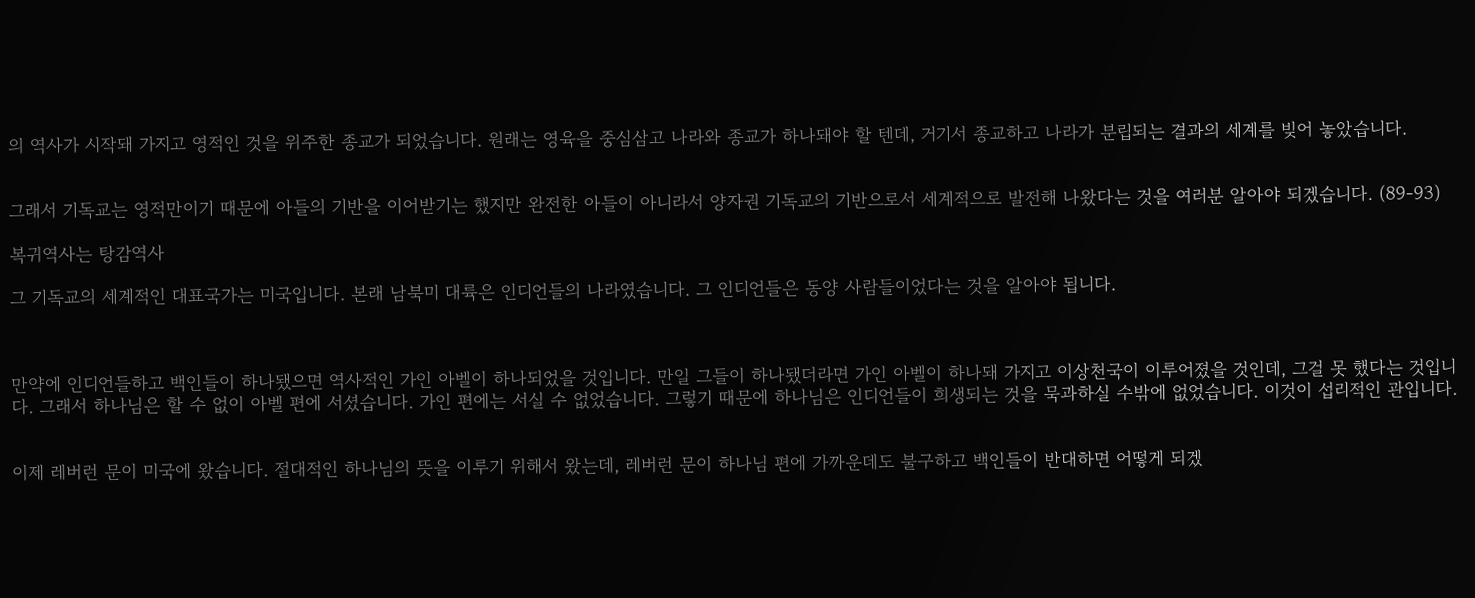의 역사가 시작돼 가지고 영적인 것을 위주한 종교가 되었습니다. 원래는 영육을 중심삼고 나라와 종교가 하나돼야 할 텐데, 거기서 종교하고 나라가 분립되는 결과의 세계를 빚어 놓았습니다.


그래서 기독교는 영적만이기 때문에 아들의 기반을 이어받기는 했지만 완전한 아들이 아니라서 양자권 기독교의 기반으로서 세계적으로 발전해 나왔다는 것을 여러분 알아야 되겠습니다. (89-93)

복귀역사는 탕감역사

그 기독교의 세계적인 대표국가는 미국입니다. 본래 남북미 대륙은 인디언들의 나라였습니다. 그 인디언들은 동양 사람들이었다는 것을 알아야 됩니다.



만약에 인디언들하고 백인들이 하나됐으면 역사적인 가인 아벨이 하나되었을 것입니다. 만일 그들이 하나됐더라면 가인 아벨이 하나돼 가지고 이상천국이 이루어졌을 것인데, 그걸 못 했다는 것입니다. 그래서 하나님은 할 수 없이 아벨 편에 서셨습니다. 가인 편에는 서실 수 없었습니다. 그렇기 때문에 하나님은 인디언들이 희생되는 것을 묵과하실 수밖에 없었습니다. 이것이 섭리적인 관입니다.


이제 레버런 문이 미국에 왔습니다. 절대적인 하나님의 뜻을 이루기 위해서 왔는데, 레버런 문이 하나님 편에 가까운데도 불구하고 백인들이 반대하면 어떻게 되겠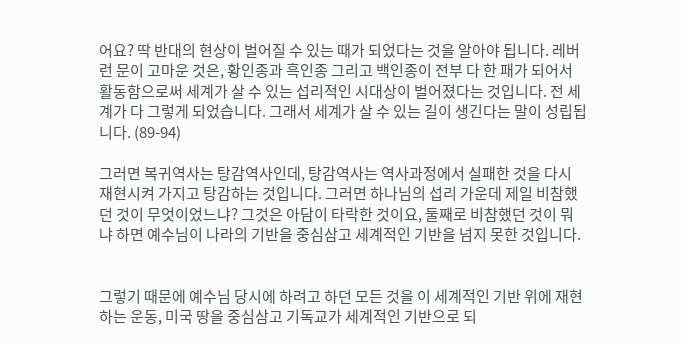어요? 딱 반대의 현상이 벌어질 수 있는 때가 되었다는 것을 알아야 됩니다. 레버런 문이 고마운 것은, 황인종과 흑인종 그리고 백인종이 전부 다 한 패가 되어서 활동함으로써 세계가 살 수 있는 섭리적인 시대상이 벌어졌다는 것입니다. 전 세계가 다 그렇게 되었습니다. 그래서 세계가 살 수 있는 길이 생긴다는 말이 성립됩니다. (89-94)

그러면 복귀역사는 탕감역사인데, 탕감역사는 역사과정에서 실패한 것을 다시 재현시켜 가지고 탕감하는 것입니다. 그러면 하나님의 섭리 가운데 제일 비참했던 것이 무엇이었느냐? 그것은 아담이 타락한 것이요, 둘째로 비참했던 것이 뭐냐 하면 예수님이 나라의 기반을 중심삼고 세계적인 기반을 넘지 못한 것입니다.


그렇기 때문에 예수님 당시에 하려고 하던 모든 것을 이 세계적인 기반 위에 재현하는 운동, 미국 땅을 중심삼고 기독교가 세계적인 기반으로 되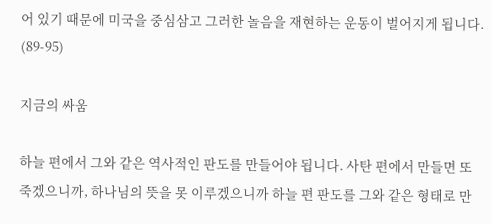어 있기 때문에 미국을 중심삼고 그러한 놀음을 재현하는 운동이 벌어지게 됩니다. (89-95)

지금의 싸움

하늘 편에서 그와 같은 역사적인 판도를 만들어야 됩니다. 사탄 편에서 만들면 또 죽겠으니까, 하나님의 뜻을 못 이루겠으니까 하늘 편 판도를 그와 같은 형태로 만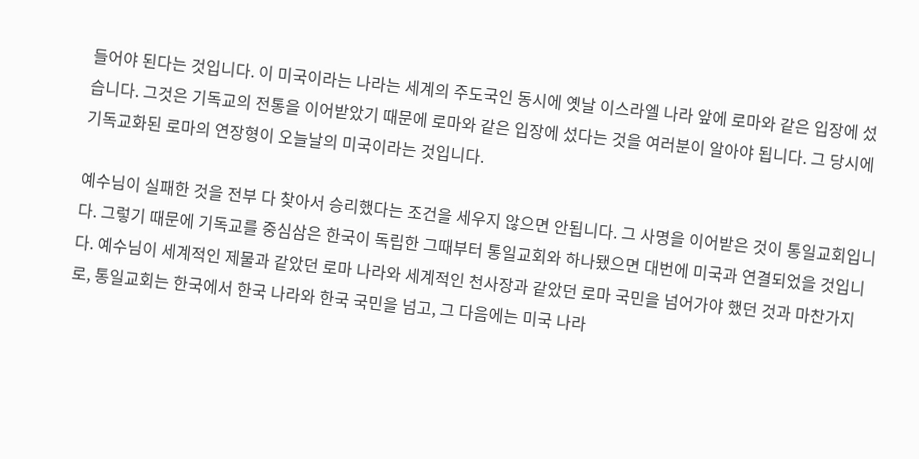들어야 된다는 것입니다. 이 미국이라는 나라는 세계의 주도국인 동시에 옛날 이스라엘 나라 앞에 로마와 같은 입장에 섰습니다. 그것은 기독교의 전통을 이어받았기 때문에 로마와 같은 입장에 섰다는 것을 여러분이 알아야 됩니다. 그 당시에 기독교화된 로마의 연장형이 오늘날의 미국이라는 것입니다.

예수님이 실패한 것을 전부 다 찾아서 승리했다는 조건을 세우지 않으면 안됩니다. 그 사명을 이어받은 것이 통일교회입니다. 그렇기 때문에 기독교를 중심삼은 한국이 독립한 그때부터 통일교회와 하나됐으면 대번에 미국과 연결되었을 것입니다. 예수님이 세계적인 제물과 같았던 로마 나라와 세계적인 천사장과 같았던 로마 국민을 넘어가야 했던 것과 마찬가지로, 통일교회는 한국에서 한국 나라와 한국 국민을 넘고, 그 다음에는 미국 나라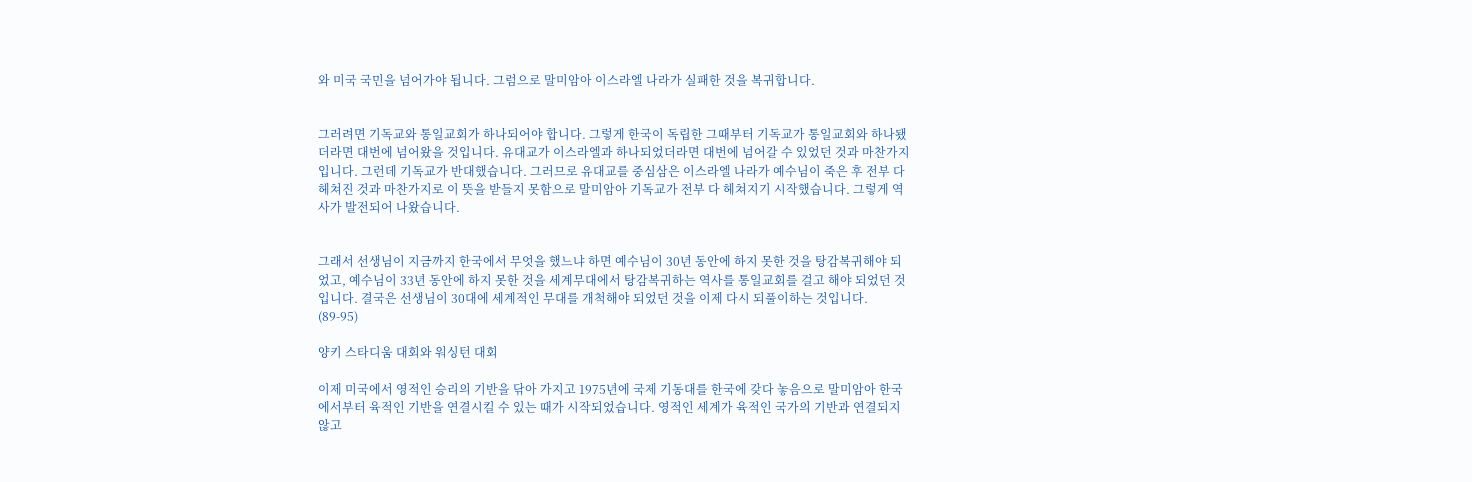와 미국 국민을 넘어가야 됩니다. 그럼으로 말미암아 이스라엘 나라가 실패한 것을 복귀합니다.


그러려면 기독교와 통일교회가 하나되어야 합니다. 그렇게 한국이 독립한 그때부터 기독교가 통일교회와 하나됐더라면 대번에 넘어왔을 것입니다. 유대교가 이스라엘과 하나되었더라면 대번에 넘어갈 수 있었던 것과 마찬가지입니다. 그런데 기독교가 반대했습니다. 그러므로 유대교를 중심삼은 이스라엘 나라가 예수님이 죽은 후 전부 다 헤쳐진 것과 마찬가지로 이 뜻을 받들지 못함으로 말미암아 기독교가 전부 다 헤쳐지기 시작했습니다. 그렇게 역사가 발전되어 나왔습니다.


그래서 선생님이 지금까지 한국에서 무엇을 했느냐 하면 예수님이 30년 동안에 하지 못한 것을 탕감복귀해야 되었고, 예수님이 33년 동안에 하지 못한 것을 세계무대에서 탕감복귀하는 역사를 통일교회를 걸고 해야 되었던 것입니다. 결국은 선생님이 30대에 세계적인 무대를 개척해야 되었던 것을 이제 다시 되풀이하는 것입니다. (89-95)

양키 스타디움 대회와 워싱턴 대회

이제 미국에서 영적인 승리의 기반을 닦아 가지고 1975년에 국제 기동대를 한국에 갖다 놓음으로 말미암아 한국에서부터 육적인 기반을 연결시킬 수 있는 때가 시작되었습니다. 영적인 세계가 육적인 국가의 기반과 연결되지 않고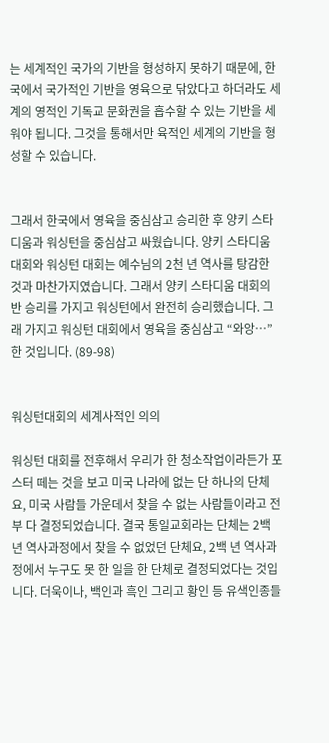는 세계적인 국가의 기반을 형성하지 못하기 때문에, 한국에서 국가적인 기반을 영육으로 닦았다고 하더라도 세계의 영적인 기독교 문화권을 흡수할 수 있는 기반을 세워야 됩니다. 그것을 통해서만 육적인 세계의 기반을 형성할 수 있습니다.


그래서 한국에서 영육을 중심삼고 승리한 후 양키 스타디움과 워싱턴을 중심삼고 싸웠습니다. 양키 스타디움 대회와 워싱턴 대회는 예수님의 2천 년 역사를 탕감한 것과 마찬가지였습니다. 그래서 양키 스타디움 대회의 반 승리를 가지고 워싱턴에서 완전히 승리했습니다. 그래 가지고 워싱턴 대회에서 영육을 중심삼고 “와앙…” 한 것입니다. (89-98)


워싱턴대회의 세계사적인 의의

워싱턴 대회를 전후해서 우리가 한 청소작업이라든가 포스터 떼는 것을 보고 미국 나라에 없는 단 하나의 단체요, 미국 사람들 가운데서 찾을 수 없는 사람들이라고 전부 다 결정되었습니다. 결국 통일교회라는 단체는 2백 년 역사과정에서 찾을 수 없었던 단체요, 2백 년 역사과정에서 누구도 못 한 일을 한 단체로 결정되었다는 것입니다. 더욱이나, 백인과 흑인 그리고 황인 등 유색인종들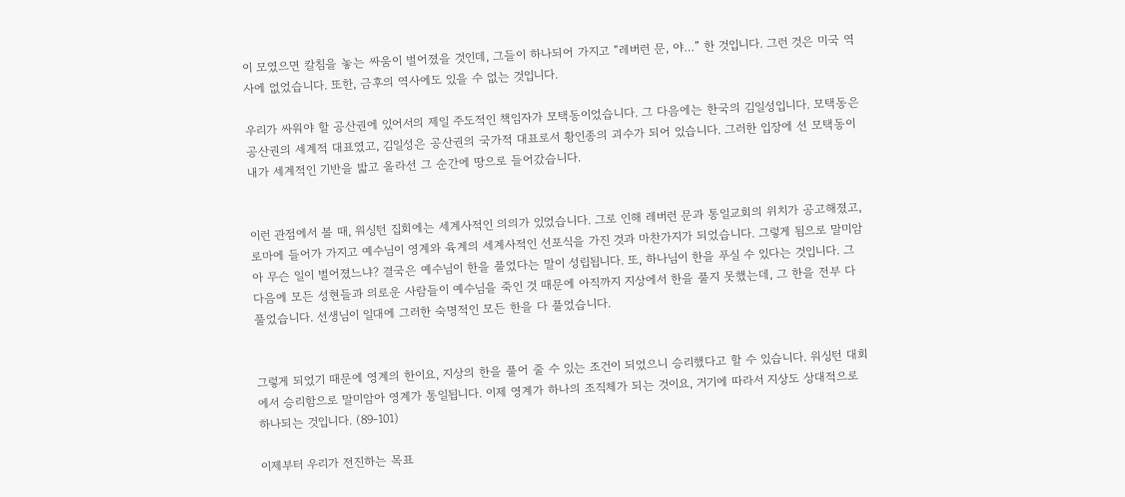이 모였으면 칼침을 놓는 싸움이 벌어졌을 것인데, 그들이 하나되어 가지고 “레버런 문, 야…” 한 것입니다. 그런 것은 미국 역사에 없었습니다. 또한, 금후의 역사에도 있을 수 없는 것입니다.

우리가 싸워야 할 공산권에 있어서의 제일 주도적인 책임자가 모택동이었습니다. 그 다음에는 한국의 김일성입니다. 모택동은 공산권의 세계적 대표였고, 김일성은 공산권의 국가적 대표로서 황인종의 괴수가 되어 있습니다. 그러한 입장에 선 모택동이 내가 세계적인 기반을 밟고 올라선 그 순간에 땅으로 들어갔습니다.


이런 관점에서 볼 때, 워싱턴 집회에는 세계사적인 의의가 있었습니다. 그로 인해 레버런 문과 통일교회의 위치가 공고해졌고, 로마에 들어가 가지고 예수님이 영계와 육계의 세계사적인 선포식을 가진 것과 마찬가지가 되었습니다. 그렇게 됨으로 말미암아 무슨 일이 벌어졌느냐? 결국은 예수님이 한을 풀었다는 말이 성립됩니다. 또, 하나님이 한을 푸실 수 있다는 것입니다. 그 다음에 모든 성현들과 의로운 사람들이 예수님을 죽인 것 때문에 아직까지 지상에서 한을 풀지 못했는데, 그 한을 전부 다 풀었습니다. 선생님이 일대에 그러한 숙명적인 모든 한을 다 풀었습니다.


그렇게 되었기 때문에 영계의 한이요, 지상의 한을 풀어 줄 수 있는 조건이 되었으니 승리했다고 할 수 있습니다. 워싱턴 대회에서 승리함으로 말미암아 영계가 통일됩니다. 이제 영계가 하나의 조직체가 되는 것이요, 거기에 따라서 지상도 상대적으로 하나되는 것입니다. (89-101)

이제부터 우리가 전진하는 목표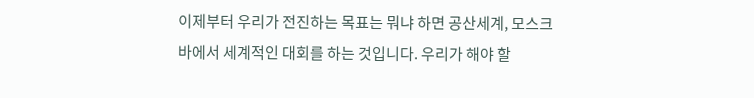이제부터 우리가 전진하는 목표는 뭐냐 하면 공산세계, 모스크바에서 세계적인 대회를 하는 것입니다. 우리가 해야 할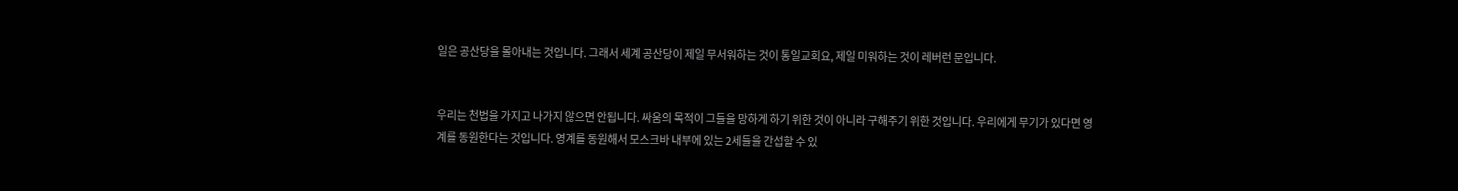일은 공산당을 몰아내는 것입니다. 그래서 세계 공산당이 제일 무서워하는 것이 통일교회요, 제일 미워하는 것이 레버런 문입니다.


우리는 천법을 가지고 나가지 않으면 안됩니다. 싸움의 목적이 그들을 망하게 하기 위한 것이 아니라 구해주기 위한 것입니다. 우리에게 무기가 있다면 영계를 동원한다는 것입니다. 영계를 동원해서 모스크바 내부에 있는 2세들을 간섭할 수 있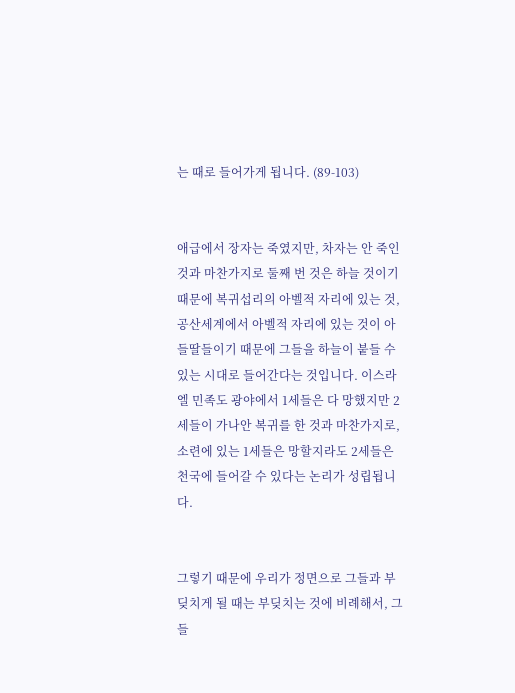는 때로 들어가게 됩니다. (89-103)


애급에서 장자는 죽였지만, 차자는 안 죽인 것과 마찬가지로 둘째 번 것은 하늘 것이기 때문에 복귀섭리의 아벨적 자리에 있는 것, 공산세계에서 아벨적 자리에 있는 것이 아들딸들이기 때문에 그들을 하늘이 붙들 수 있는 시대로 들어간다는 것입니다. 이스라엘 민족도 광야에서 1세들은 다 망했지만 2세들이 가나안 복귀를 한 것과 마찬가지로, 소련에 있는 1세들은 망할지라도 2세들은 천국에 들어갈 수 있다는 논리가 성립됩니다.


그렇기 때문에 우리가 정면으로 그들과 부딪치게 될 때는 부딪치는 것에 비례해서, 그들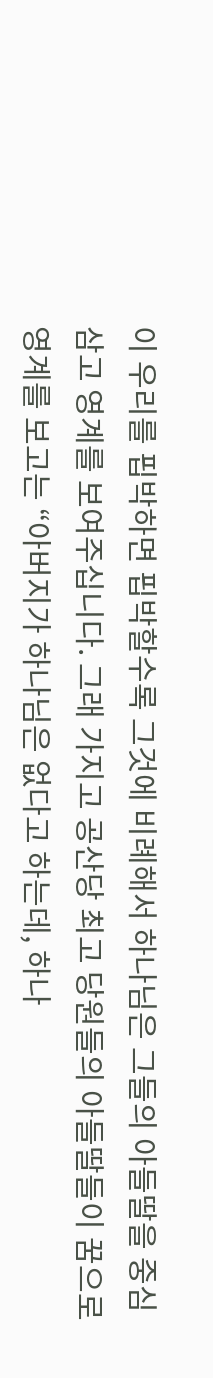이 우리를 핍박하면 핍박할수록 그것에 비례해서 하나님은 그들의 아들딸을 중심삼고 영계를 보여주십니다. 그래 가지고 공산당 최고 당원들의 아들딸들이 꿈으로 영계를 보고는 “아버지가 하나님은 없다고 하는데, 하나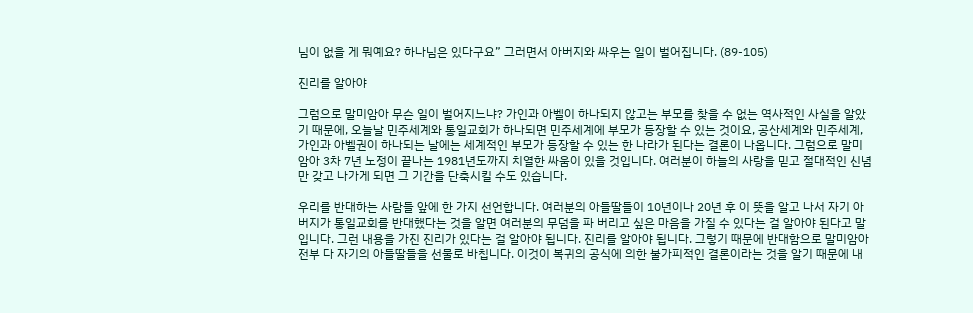님이 없을 게 뭐예요? 하나님은 있다구요” 그러면서 아버지와 싸우는 일이 벌어집니다. (89-105)

진리를 알아야

그럼으로 말미암아 무슨 일이 벌어지느냐? 가인과 아벨이 하나되지 않고는 부모를 찾을 수 없는 역사적인 사실을 알았기 때문에, 오늘날 민주세계와 통일교회가 하나되면 민주세계에 부모가 등장할 수 있는 것이요, 공산세계와 민주세계, 가인과 아벨권이 하나되는 날에는 세계적인 부모가 등장할 수 있는 한 나라가 된다는 결론이 나옵니다. 그럼으로 말미암아 3차 7년 노정이 끝나는 1981년도까지 치열한 싸움이 있을 것입니다. 여러분이 하늘의 사랑을 믿고 절대적인 신념만 갖고 나가게 되면 그 기간을 단축시킬 수도 있습니다.

우리를 반대하는 사람들 앞에 한 가지 선언합니다. 여러분의 아들딸들이 10년이나 20년 후 이 뜻을 알고 나서 자기 아버지가 통일교회를 반대했다는 것을 알면 여러분의 무덤을 파 버리고 싶은 마음을 가질 수 있다는 걸 알아야 된다고 말입니다. 그런 내용을 가진 진리가 있다는 걸 알아야 됩니다. 진리를 알아야 됩니다. 그렇기 때문에 반대함으로 말미암아 전부 다 자기의 아들딸들을 선물로 바칩니다. 이것이 복귀의 공식에 의한 불가피적인 결론이라는 것을 알기 때문에 내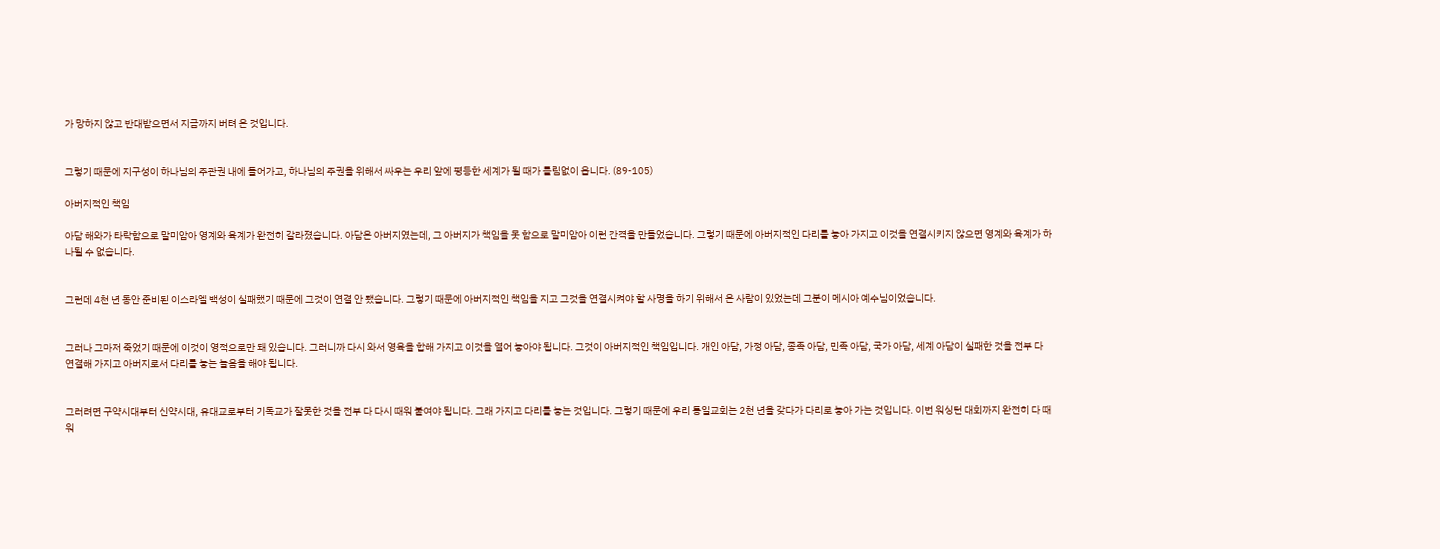가 망하지 않고 반대받으면서 지금까지 버텨 온 것입니다.


그렇기 때문에 지구성이 하나님의 주관권 내에 들어가고, 하나님의 주권을 위해서 싸우는 우리 앞에 평등한 세계가 될 때가 틀림없이 옵니다. (89-105)

아버지적인 책임

아담 해와가 타락함으로 말미암아 영계와 육계가 완전히 갈라졌습니다. 아담은 아버지였는데, 그 아버지가 책임을 못 함으로 말미암아 이런 간격을 만들었습니다. 그렇기 때문에 아버지적인 다리를 놓아 가지고 이것을 연결시키지 않으면 영계와 육계가 하나될 수 없습니다.


그런데 4천 년 동안 준비된 이스라엘 백성이 실패했기 때문에 그것이 연결 안 됐습니다. 그렇기 때문에 아버지적인 책임을 지고 그것을 연결시켜야 할 사명을 하기 위해서 온 사람이 있었는데 그분이 메시아 예수님이었습니다.


그러나 그마저 죽었기 때문에 이것이 영적으로만 돼 있습니다. 그러니까 다시 와서 영육을 합해 가지고 이것을 열어 놓아야 됩니다. 그것이 아버지적인 책임입니다. 개인 아담, 가정 아담, 종족 아담, 민족 아담, 국가 아담, 세계 아담이 실패한 것을 전부 다 연결해 가지고 아버지로서 다리를 놓는 놀음을 해야 됩니다.


그러려면 구약시대부터 신약시대, 유대교로부터 기독교가 잘못한 것을 전부 다 다시 때워 붙여야 됩니다. 그래 가지고 다리를 놓는 것입니다. 그렇기 때문에 우리 통일교회는 2천 년을 갖다가 다리로 놓아 가는 것입니다. 이번 워싱턴 대회까지 완전히 다 때워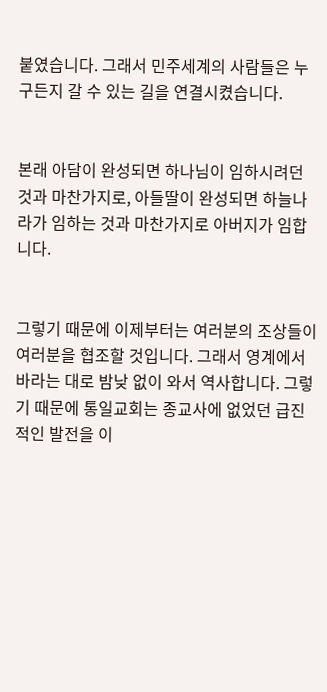붙였습니다. 그래서 민주세계의 사람들은 누구든지 갈 수 있는 길을 연결시켰습니다.


본래 아담이 완성되면 하나님이 임하시려던 것과 마찬가지로, 아들딸이 완성되면 하늘나라가 임하는 것과 마찬가지로 아버지가 임합니다.


그렇기 때문에 이제부터는 여러분의 조상들이 여러분을 협조할 것입니다. 그래서 영계에서 바라는 대로 밤낮 없이 와서 역사합니다. 그렇기 때문에 통일교회는 종교사에 없었던 급진적인 발전을 이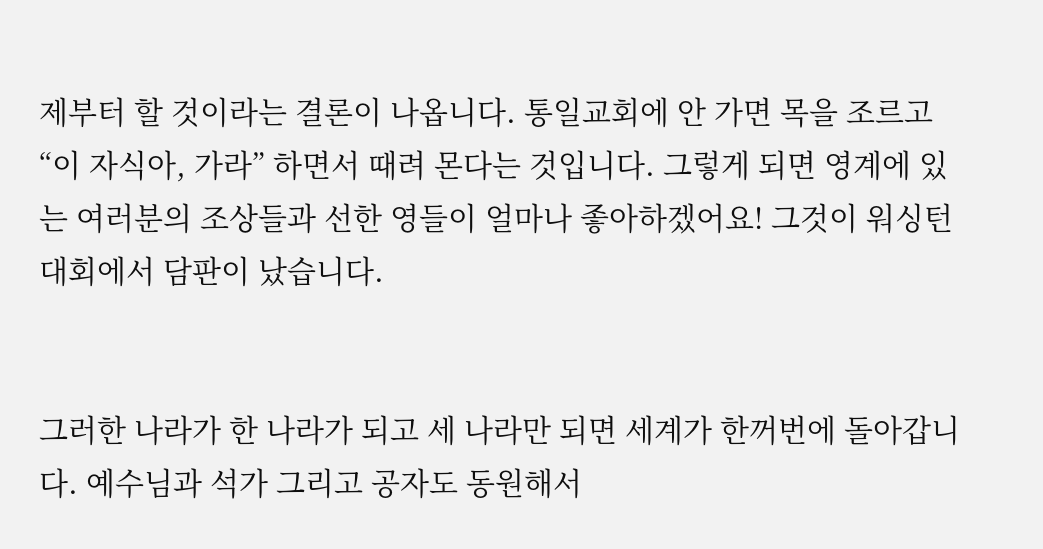제부터 할 것이라는 결론이 나옵니다. 통일교회에 안 가면 목을 조르고 “이 자식아, 가라” 하면서 때려 몬다는 것입니다. 그렇게 되면 영계에 있는 여러분의 조상들과 선한 영들이 얼마나 좋아하겠어요! 그것이 워싱턴 대회에서 담판이 났습니다.


그러한 나라가 한 나라가 되고 세 나라만 되면 세계가 한꺼번에 돌아갑니다. 예수님과 석가 그리고 공자도 동원해서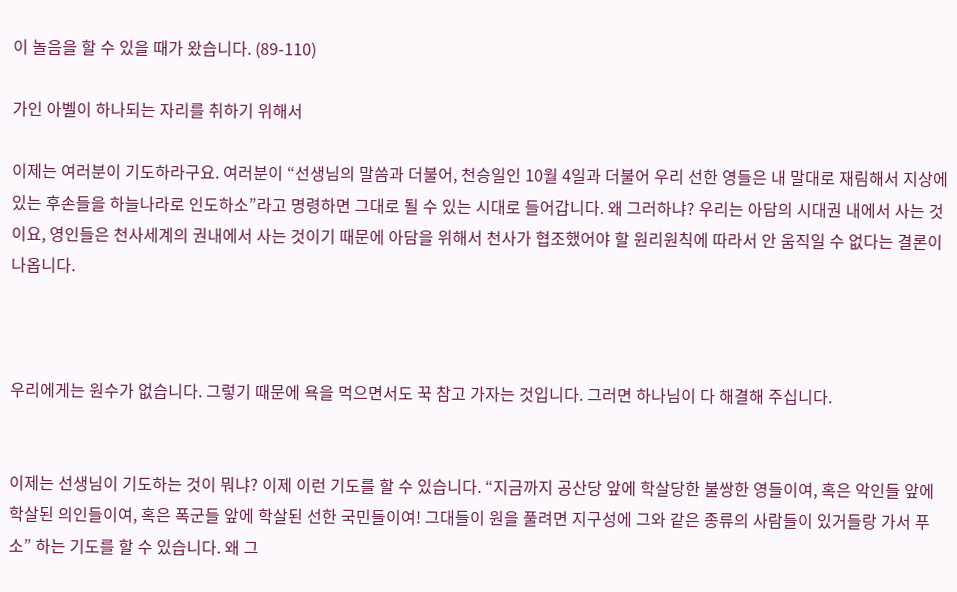이 놀음을 할 수 있을 때가 왔습니다. (89-110)

가인 아벨이 하나되는 자리를 취하기 위해서

이제는 여러분이 기도하라구요. 여러분이 “선생님의 말씀과 더불어, 천승일인 10월 4일과 더불어 우리 선한 영들은 내 말대로 재림해서 지상에 있는 후손들을 하늘나라로 인도하소”라고 명령하면 그대로 될 수 있는 시대로 들어갑니다. 왜 그러하냐? 우리는 아담의 시대권 내에서 사는 것이요, 영인들은 천사세계의 권내에서 사는 것이기 때문에 아담을 위해서 천사가 협조했어야 할 원리원칙에 따라서 안 움직일 수 없다는 결론이 나옵니다.



우리에게는 원수가 없습니다. 그렇기 때문에 욕을 먹으면서도 꾹 참고 가자는 것입니다. 그러면 하나님이 다 해결해 주십니다.


이제는 선생님이 기도하는 것이 뭐냐? 이제 이런 기도를 할 수 있습니다. “지금까지 공산당 앞에 학살당한 불쌍한 영들이여, 혹은 악인들 앞에 학살된 의인들이여, 혹은 폭군들 앞에 학살된 선한 국민들이여! 그대들이 원을 풀려면 지구성에 그와 같은 종류의 사람들이 있거들랑 가서 푸소” 하는 기도를 할 수 있습니다. 왜 그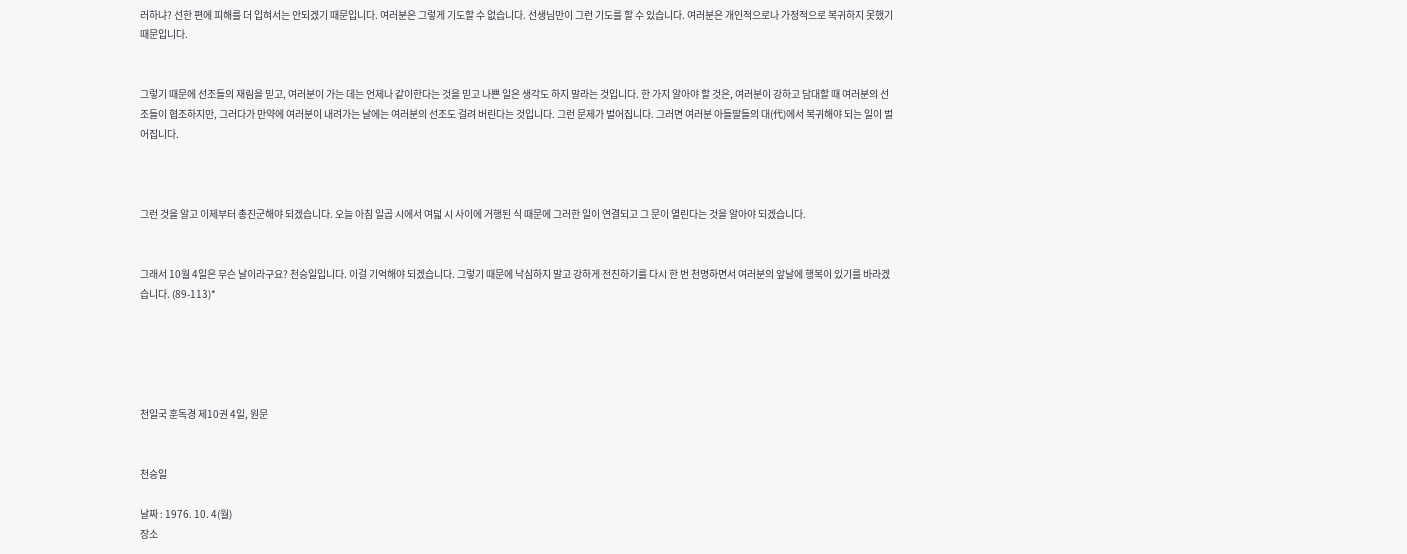러하냐? 선한 편에 피해를 더 입혀서는 안되겠기 때문입니다. 여러분은 그렇게 기도할 수 없습니다. 선생님만이 그런 기도를 할 수 있습니다. 여러분은 개인적으로나 가정적으로 복귀하지 못했기 때문입니다.


그렇기 때문에 선조들의 재림을 믿고, 여러분이 가는 데는 언제나 같이한다는 것을 믿고 나쁜 일은 생각도 하지 말라는 것입니다. 한 가지 알아야 할 것은, 여러분이 강하고 담대할 때 여러분의 선조들이 협조하지만, 그러다가 만약에 여러분이 내려가는 날에는 여러분의 선조도 걸려 버린다는 것입니다. 그런 문제가 벌어집니다. 그러면 여러분 아들딸들의 대(代)에서 복귀해야 되는 일이 벌어집니다.



그런 것을 알고 이제부터 총진군해야 되겠습니다. 오늘 아침 일곱 시에서 여덟 시 사이에 거행된 식 때문에 그러한 일이 연결되고 그 문이 열린다는 것을 알아야 되겠습니다.


그래서 10월 4일은 무슨 날이라구요? 천승일입니다. 이걸 기억해야 되겠습니다. 그렇기 때문에 낙심하지 말고 강하게 전진하기를 다시 한 번 천명하면서 여러분의 앞날에 행복이 있기를 바라겠습니다. (89-113)*





천일국 훈독경 제10권 4일, 원문


천승일

날짜 : 1976. 10. 4(월)
장소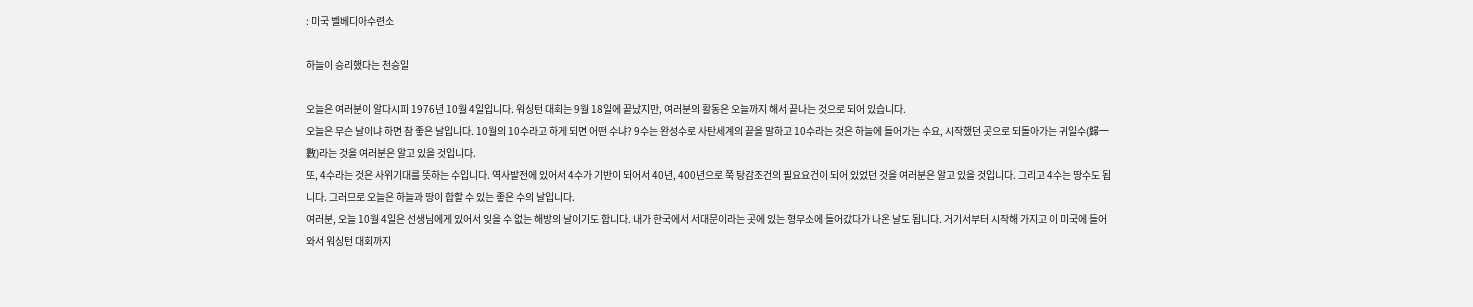: 미국 벨베디아수련소

하늘이 승리했다는 천승일

오늘은 여러분이 알다시피 1976년 10월 4일입니다. 워싱턴 대회는 9월 18일에 끝났지만, 여러분의 활동은 오늘까지 해서 끝나는 것으로 되어 있습니다.
오늘은 무슨 날이냐 하면 참 좋은 날입니다. 10월의 10수라고 하게 되면 어떤 수냐? 9수는 완성수로 사탄세계의 끝을 말하고 10수라는 것은 하늘에 들어가는 수요, 시작했던 곳으로 되돌아가는 귀일수(歸一數)라는 것을 여러분은 알고 있을 것입니다.
또, 4수라는 것은 사위기대를 뜻하는 수입니다. 역사발전에 있어서 4수가 기반이 되어서 40년, 400년으로 쭉 탕감조건의 필요요건이 되어 있었던 것을 여러분은 알고 있을 것입니다. 그리고 4수는 땅수도 됩니다. 그러므로 오늘은 하늘과 땅이 합할 수 있는 좋은 수의 날입니다.
여러분, 오늘 10월 4일은 선생님에게 있어서 잊을 수 없는 해방의 날이기도 합니다. 내가 한국에서 서대문이라는 곳에 있는 형무소에 들어갔다가 나온 날도 됩니다. 거기서부터 시작해 가지고 이 미국에 들어와서 워싱턴 대회까지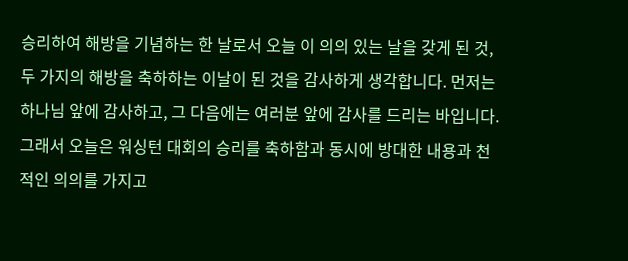승리하여 해방을 기념하는 한 날로서 오늘 이 의의 있는 날을 갖게 된 것, 두 가지의 해방을 축하하는 이날이 된 것을 감사하게 생각합니다. 먼저는 하나님 앞에 감사하고, 그 다음에는 여러분 앞에 감사를 드리는 바입니다.
그래서 오늘은 워싱턴 대회의 승리를 축하함과 동시에 방대한 내용과 천적인 의의를 가지고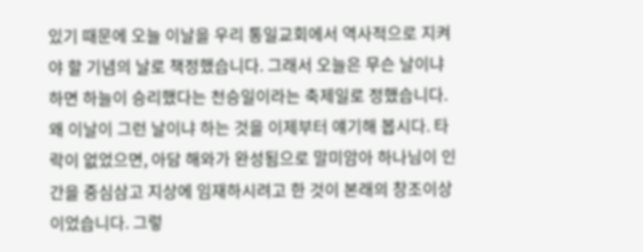있기 때문에 오늘 이날을 우리 통일교회에서 역사적으로 지켜야 할 기념의 날로 책정했습니다. 그래서 오늘은 무슨 날이냐 하면 하늘이 승리했다는 천승일이라는 축제일로 정했습니다.
왜 이날이 그런 날이냐 하는 것을 이제부터 얘기해 봅시다. 타락이 없었으면, 아담 해와가 완성됨으로 말미암아 하나님이 인간을 중심삼고 지상에 임재하시려고 한 것이 본래의 창조이상이었습니다. 그렇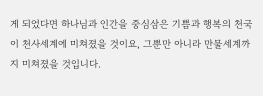게 되었다면 하나님과 인간을 중심삼은 기쁨과 행복의 천국이 천사세계에 미쳐졌을 것이요, 그뿐만 아니라 만물세계까지 미쳐졌을 것입니다.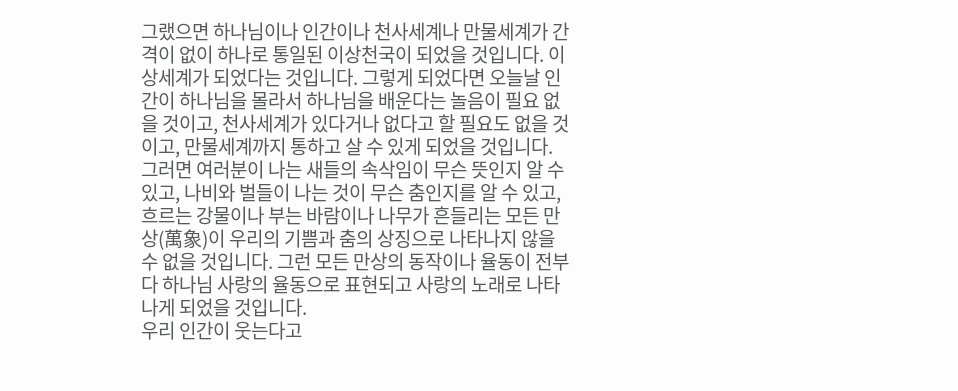그랬으면 하나님이나 인간이나 천사세계나 만물세계가 간격이 없이 하나로 통일된 이상천국이 되었을 것입니다. 이상세계가 되었다는 것입니다. 그렇게 되었다면 오늘날 인간이 하나님을 몰라서 하나님을 배운다는 놀음이 필요 없을 것이고, 천사세계가 있다거나 없다고 할 필요도 없을 것이고, 만물세계까지 통하고 살 수 있게 되었을 것입니다.
그러면 여러분이 나는 새들의 속삭임이 무슨 뜻인지 알 수 있고, 나비와 벌들이 나는 것이 무슨 춤인지를 알 수 있고, 흐르는 강물이나 부는 바람이나 나무가 흔들리는 모든 만상(萬象)이 우리의 기쁨과 춤의 상징으로 나타나지 않을 수 없을 것입니다. 그런 모든 만상의 동작이나 율동이 전부 다 하나님 사랑의 율동으로 표현되고 사랑의 노래로 나타나게 되었을 것입니다.
우리 인간이 웃는다고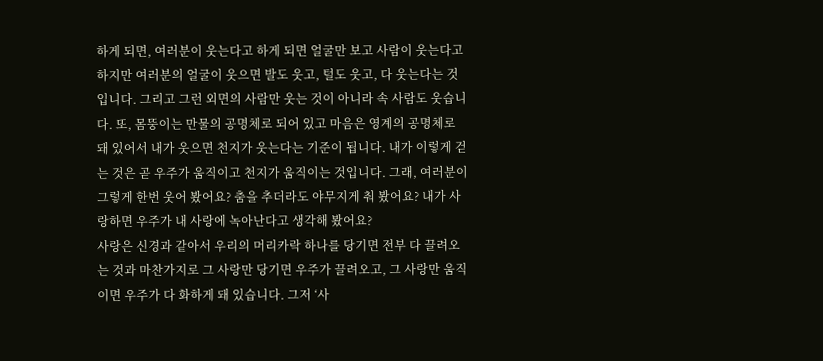하게 되면, 여러분이 웃는다고 하게 되면 얼굴만 보고 사람이 웃는다고 하지만 여러분의 얼굴이 웃으면 발도 웃고, 털도 웃고, 다 웃는다는 것입니다. 그리고 그런 외면의 사람만 웃는 것이 아니라 속 사람도 웃습니다. 또, 몸뚱이는 만물의 공명체로 되어 있고 마음은 영계의 공명체로 돼 있어서 내가 웃으면 천지가 웃는다는 기준이 됩니다. 내가 이렇게 걷는 것은 곧 우주가 움직이고 천지가 움직이는 것입니다. 그래, 여러분이 그렇게 한번 웃어 봤어요? 춤을 추더라도 야무지게 춰 봤어요? 내가 사랑하면 우주가 내 사랑에 녹아난다고 생각해 봤어요?
사랑은 신경과 같아서 우리의 머리카락 하나를 당기면 전부 다 끌려오는 것과 마찬가지로 그 사랑만 당기면 우주가 끌려오고, 그 사랑만 움직이면 우주가 다 화하게 돼 있습니다. 그저 ‘사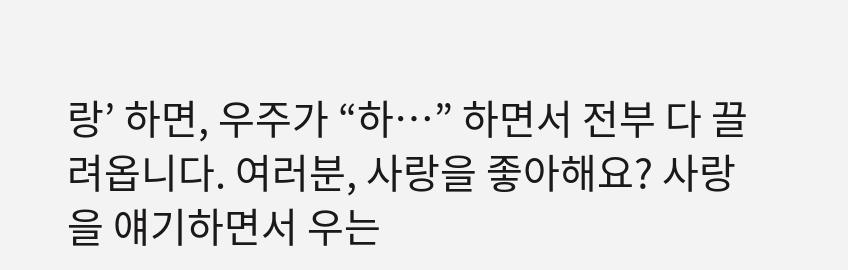랑’ 하면, 우주가 “하…” 하면서 전부 다 끌려옵니다. 여러분, 사랑을 좋아해요? 사랑을 얘기하면서 우는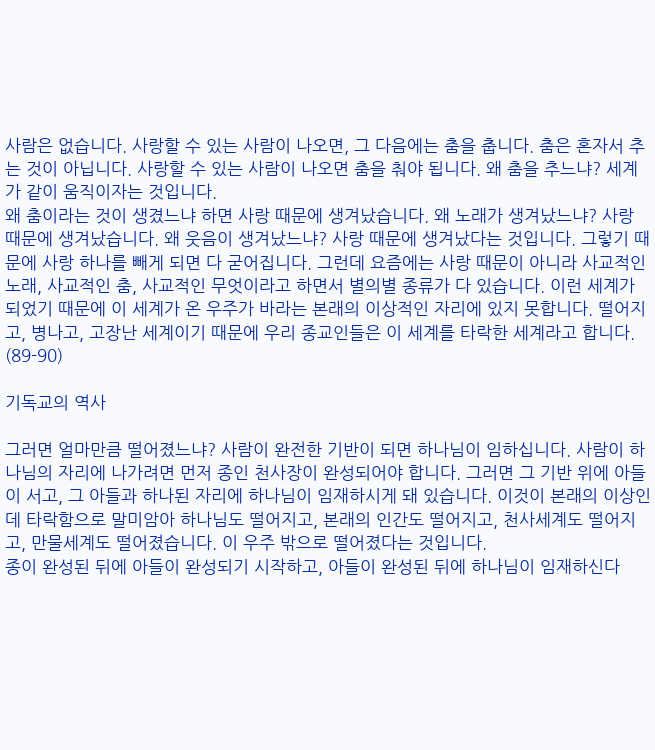사람은 없습니다. 사랑할 수 있는 사람이 나오면, 그 다음에는 춤을 춥니다. 춤은 혼자서 추는 것이 아닙니다. 사랑할 수 있는 사람이 나오면 춤을 춰야 됩니다. 왜 춤을 추느냐? 세계가 같이 움직이자는 것입니다.
왜 춤이라는 것이 생겼느냐 하면 사랑 때문에 생겨났습니다. 왜 노래가 생겨났느냐? 사랑 때문에 생겨났습니다. 왜 웃음이 생겨났느냐? 사랑 때문에 생겨났다는 것입니다. 그렇기 때문에 사랑 하나를 빼게 되면 다 굳어집니다. 그런데 요즘에는 사랑 때문이 아니라 사교적인 노래, 사교적인 춤, 사교적인 무엇이라고 하면서 별의별 종류가 다 있습니다. 이런 세계가 되었기 때문에 이 세계가 온 우주가 바라는 본래의 이상적인 자리에 있지 못합니다. 떨어지고, 병나고, 고장난 세계이기 때문에 우리 종교인들은 이 세계를 타락한 세계라고 합니다. (89-90)

기독교의 역사

그러면 얼마만큼 떨어졌느냐? 사람이 완전한 기반이 되면 하나님이 임하십니다. 사람이 하나님의 자리에 나가려면 먼저 종인 천사장이 완성되어야 합니다. 그러면 그 기반 위에 아들이 서고, 그 아들과 하나된 자리에 하나님이 임재하시게 돼 있습니다. 이것이 본래의 이상인데 타락함으로 말미암아 하나님도 떨어지고, 본래의 인간도 떨어지고, 천사세계도 떨어지고, 만물세계도 떨어졌습니다. 이 우주 밖으로 떨어졌다는 것입니다.
종이 완성된 뒤에 아들이 완성되기 시작하고, 아들이 완성된 뒤에 하나님이 임재하신다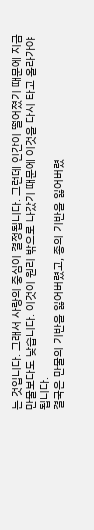는 것입니다. 그래서 사랑의 중심이 결정됩니다. 그런데 인간이 떨어졌기 때문에 지금 만물보다도 낮습니다. 이것이 원리 밖으로 나갔기 때문에 이것을 다시 타고 올라가야 됩니다.
결국은 만물의 기반을 잃어버렸고, 종의 기반을 잃어버렸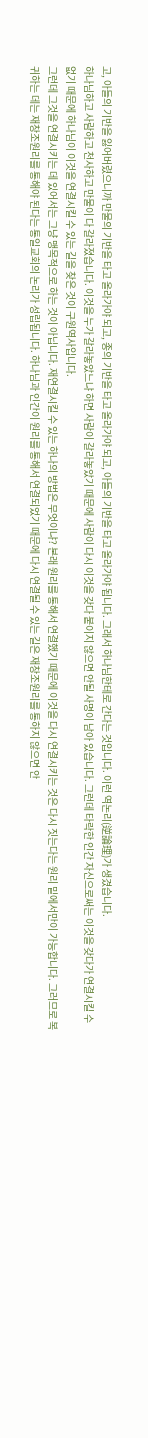고, 아들의 기반을 잃어버렸으니까 만물의 기반을 타고 올라가야 되고, 종의 기반을 타고 올라가야 되고, 아들의 기반을 타고 올라가야 됩니다. 그래서 하나님한테로 간다는 것입니다. 이런 역논리(逆論理)가 생겼습니다.
하나님하고 사람하고 천사하고 만물이 다 갈라졌습니다. 이것을 누가 갈라놓았느냐 하면 사람이 갈라놓았기 때문에 사람이 다시 이것을 갖다 붙이지 않으면 안될 사명이 남아 있습니다. 그런데 타락한 인간 자신으로써는 이것을 갖다가 연결시킬 수 없기 때문에 하나님이 이것을 연결시킬 수 있는 길을 찾은 것이 구원역사입니다.
그런데 그것을 연결시키는 데 있어서는 그냥 맹목적으로 하는 것이 아닙니다. 재연결시킬 수 있는 하나의 방법은 무엇이냐? 본래 원리를 통해서 연결했기 때문에 이것을 다시 연결시키는 것은 다시 짓는다는 원리 밑에서만이 가능합니다. 그러므로 복귀하는 데는 재창조원리를 통해야 된다는 통일교회의 논리가 성립됩니다. 하나님과 인간이 원리를 통해서 연결되었기 때문에 다시 연결될 수 있는 길은 재창조원리를 통하지 않으면 안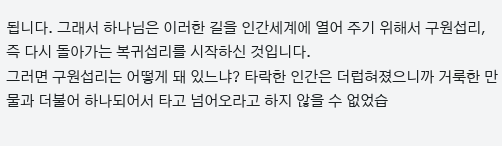됩니다. 그래서 하나님은 이러한 길을 인간세계에 열어 주기 위해서 구원섭리, 즉 다시 돌아가는 복귀섭리를 시작하신 것입니다.
그러면 구원섭리는 어떻게 돼 있느냐? 타락한 인간은 더럽혀졌으니까 거룩한 만물과 더불어 하나되어서 타고 넘어오라고 하지 않을 수 없었습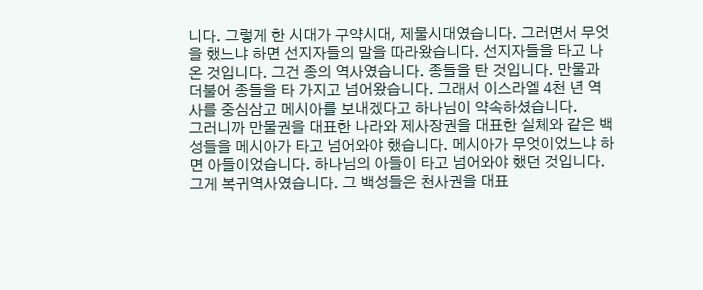니다. 그렇게 한 시대가 구약시대, 제물시대였습니다. 그러면서 무엇을 했느냐 하면 선지자들의 말을 따라왔습니다. 선지자들을 타고 나온 것입니다. 그건 종의 역사였습니다. 종들을 탄 것입니다. 만물과 더불어 종들을 타 가지고 넘어왔습니다. 그래서 이스라엘 4천 년 역사를 중심삼고 메시아를 보내겠다고 하나님이 약속하셨습니다.
그러니까 만물권을 대표한 나라와 제사장권을 대표한 실체와 같은 백성들을 메시아가 타고 넘어와야 했습니다. 메시아가 무엇이었느냐 하면 아들이었습니다. 하나님의 아들이 타고 넘어와야 했던 것입니다. 그게 복귀역사였습니다. 그 백성들은 천사권을 대표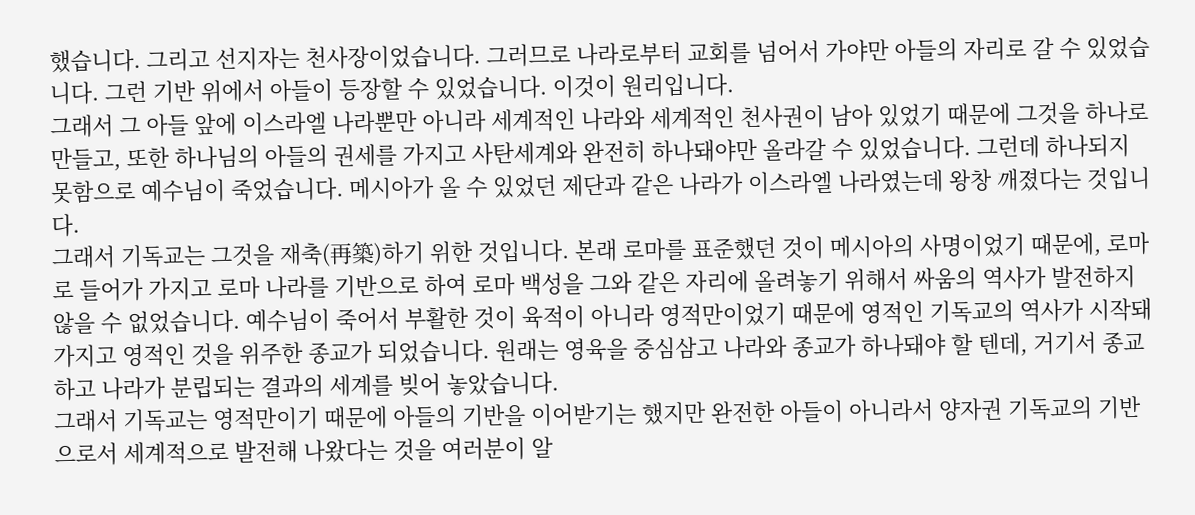했습니다. 그리고 선지자는 천사장이었습니다. 그러므로 나라로부터 교회를 넘어서 가야만 아들의 자리로 갈 수 있었습니다. 그런 기반 위에서 아들이 등장할 수 있었습니다. 이것이 원리입니다.
그래서 그 아들 앞에 이스라엘 나라뿐만 아니라 세계적인 나라와 세계적인 천사권이 남아 있었기 때문에 그것을 하나로 만들고, 또한 하나님의 아들의 권세를 가지고 사탄세계와 완전히 하나돼야만 올라갈 수 있었습니다. 그런데 하나되지 못함으로 예수님이 죽었습니다. 메시아가 올 수 있었던 제단과 같은 나라가 이스라엘 나라였는데 왕창 깨졌다는 것입니다.
그래서 기독교는 그것을 재축(再築)하기 위한 것입니다. 본래 로마를 표준했던 것이 메시아의 사명이었기 때문에, 로마로 들어가 가지고 로마 나라를 기반으로 하여 로마 백성을 그와 같은 자리에 올려놓기 위해서 싸움의 역사가 발전하지 않을 수 없었습니다. 예수님이 죽어서 부활한 것이 육적이 아니라 영적만이었기 때문에 영적인 기독교의 역사가 시작돼 가지고 영적인 것을 위주한 종교가 되었습니다. 원래는 영육을 중심삼고 나라와 종교가 하나돼야 할 텐데, 거기서 종교하고 나라가 분립되는 결과의 세계를 빚어 놓았습니다.
그래서 기독교는 영적만이기 때문에 아들의 기반을 이어받기는 했지만 완전한 아들이 아니라서 양자권 기독교의 기반으로서 세계적으로 발전해 나왔다는 것을 여러분이 알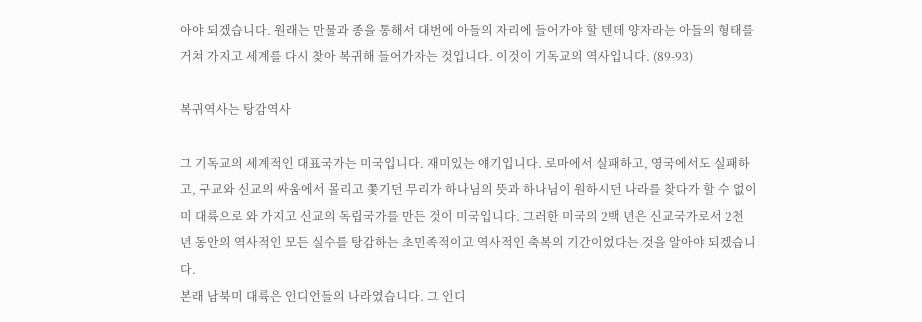아야 되겠습니다. 원래는 만물과 종을 통해서 대번에 아들의 자리에 들어가야 할 텐데 양자라는 아들의 형태를 거쳐 가지고 세계를 다시 찾아 복귀해 들어가자는 것입니다. 이것이 기독교의 역사입니다. (89-93)

복귀역사는 탕감역사

그 기독교의 세계적인 대표국가는 미국입니다. 재미있는 얘기입니다. 로마에서 실패하고, 영국에서도 실패하고, 구교와 신교의 싸움에서 몰리고 쫓기던 무리가 하나님의 뜻과 하나님이 원하시던 나라를 찾다가 할 수 없이 미 대륙으로 와 가지고 신교의 독립국가를 만든 것이 미국입니다. 그러한 미국의 2백 년은 신교국가로서 2천 년 동안의 역사적인 모든 실수를 탕감하는 초민족적이고 역사적인 축복의 기간이었다는 것을 알아야 되겠습니다.
본래 남북미 대륙은 인디언들의 나라였습니다. 그 인디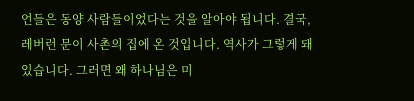언들은 동양 사람들이었다는 것을 알아야 됩니다. 결국, 레버런 문이 사촌의 집에 온 것입니다. 역사가 그렇게 돼 있습니다. 그러면 왜 하나님은 미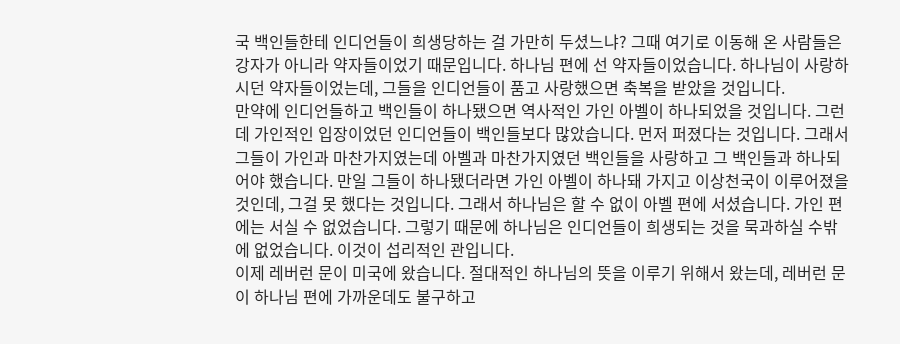국 백인들한테 인디언들이 희생당하는 걸 가만히 두셨느냐? 그때 여기로 이동해 온 사람들은 강자가 아니라 약자들이었기 때문입니다. 하나님 편에 선 약자들이었습니다. 하나님이 사랑하시던 약자들이었는데, 그들을 인디언들이 품고 사랑했으면 축복을 받았을 것입니다.
만약에 인디언들하고 백인들이 하나됐으면 역사적인 가인 아벨이 하나되었을 것입니다. 그런데 가인적인 입장이었던 인디언들이 백인들보다 많았습니다. 먼저 퍼졌다는 것입니다. 그래서 그들이 가인과 마찬가지였는데 아벨과 마찬가지였던 백인들을 사랑하고 그 백인들과 하나되어야 했습니다. 만일 그들이 하나됐더라면 가인 아벨이 하나돼 가지고 이상천국이 이루어졌을 것인데, 그걸 못 했다는 것입니다. 그래서 하나님은 할 수 없이 아벨 편에 서셨습니다. 가인 편에는 서실 수 없었습니다. 그렇기 때문에 하나님은 인디언들이 희생되는 것을 묵과하실 수밖에 없었습니다. 이것이 섭리적인 관입니다.
이제 레버런 문이 미국에 왔습니다. 절대적인 하나님의 뜻을 이루기 위해서 왔는데, 레버런 문이 하나님 편에 가까운데도 불구하고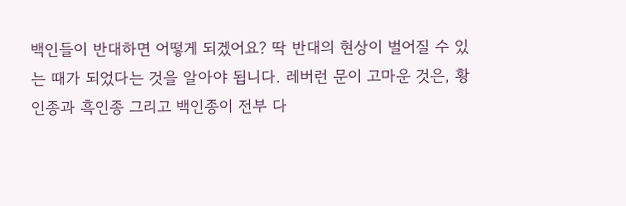백인들이 반대하면 어떻게 되겠어요? 딱 반대의 현상이 벌어질 수 있는 때가 되었다는 것을 알아야 됩니다. 레버런 문이 고마운 것은, 황인종과 흑인종 그리고 백인종이 전부 다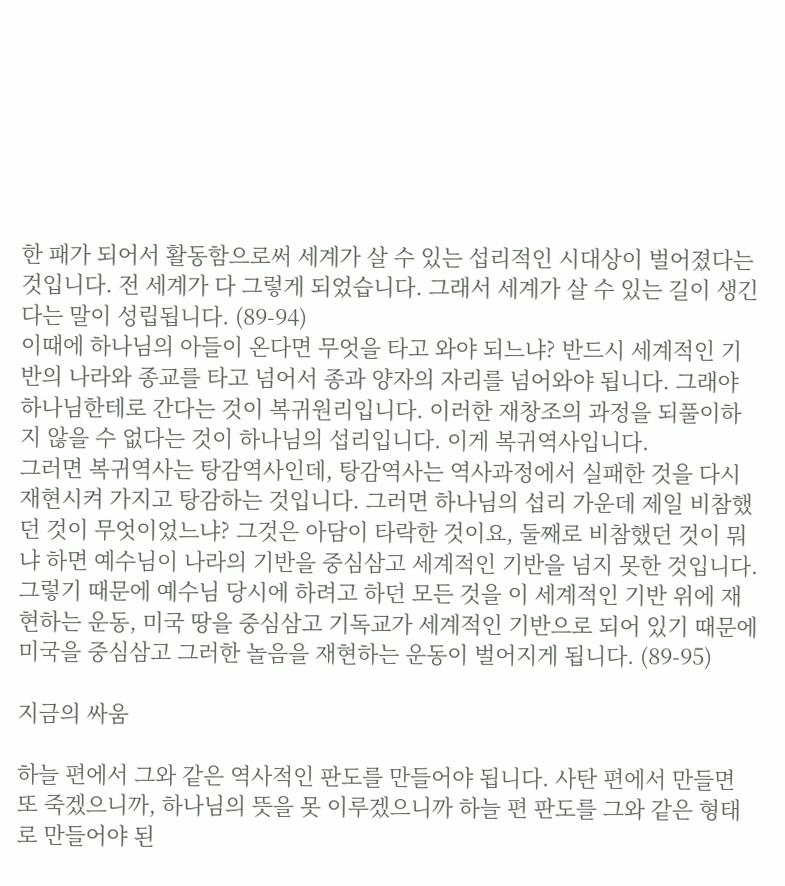한 패가 되어서 활동함으로써 세계가 살 수 있는 섭리적인 시대상이 벌어졌다는 것입니다. 전 세계가 다 그렇게 되었습니다. 그래서 세계가 살 수 있는 길이 생긴다는 말이 성립됩니다. (89-94)
이때에 하나님의 아들이 온다면 무엇을 타고 와야 되느냐? 반드시 세계적인 기반의 나라와 종교를 타고 넘어서 종과 양자의 자리를 넘어와야 됩니다. 그래야 하나님한테로 간다는 것이 복귀원리입니다. 이러한 재창조의 과정을 되풀이하지 않을 수 없다는 것이 하나님의 섭리입니다. 이게 복귀역사입니다.
그러면 복귀역사는 탕감역사인데, 탕감역사는 역사과정에서 실패한 것을 다시 재현시켜 가지고 탕감하는 것입니다. 그러면 하나님의 섭리 가운데 제일 비참했던 것이 무엇이었느냐? 그것은 아담이 타락한 것이요, 둘째로 비참했던 것이 뭐냐 하면 예수님이 나라의 기반을 중심삼고 세계적인 기반을 넘지 못한 것입니다.
그렇기 때문에 예수님 당시에 하려고 하던 모든 것을 이 세계적인 기반 위에 재현하는 운동, 미국 땅을 중심삼고 기독교가 세계적인 기반으로 되어 있기 때문에 미국을 중심삼고 그러한 놀음을 재현하는 운동이 벌어지게 됩니다. (89-95)

지금의 싸움

하늘 편에서 그와 같은 역사적인 판도를 만들어야 됩니다. 사탄 편에서 만들면 또 죽겠으니까, 하나님의 뜻을 못 이루겠으니까 하늘 편 판도를 그와 같은 형태로 만들어야 된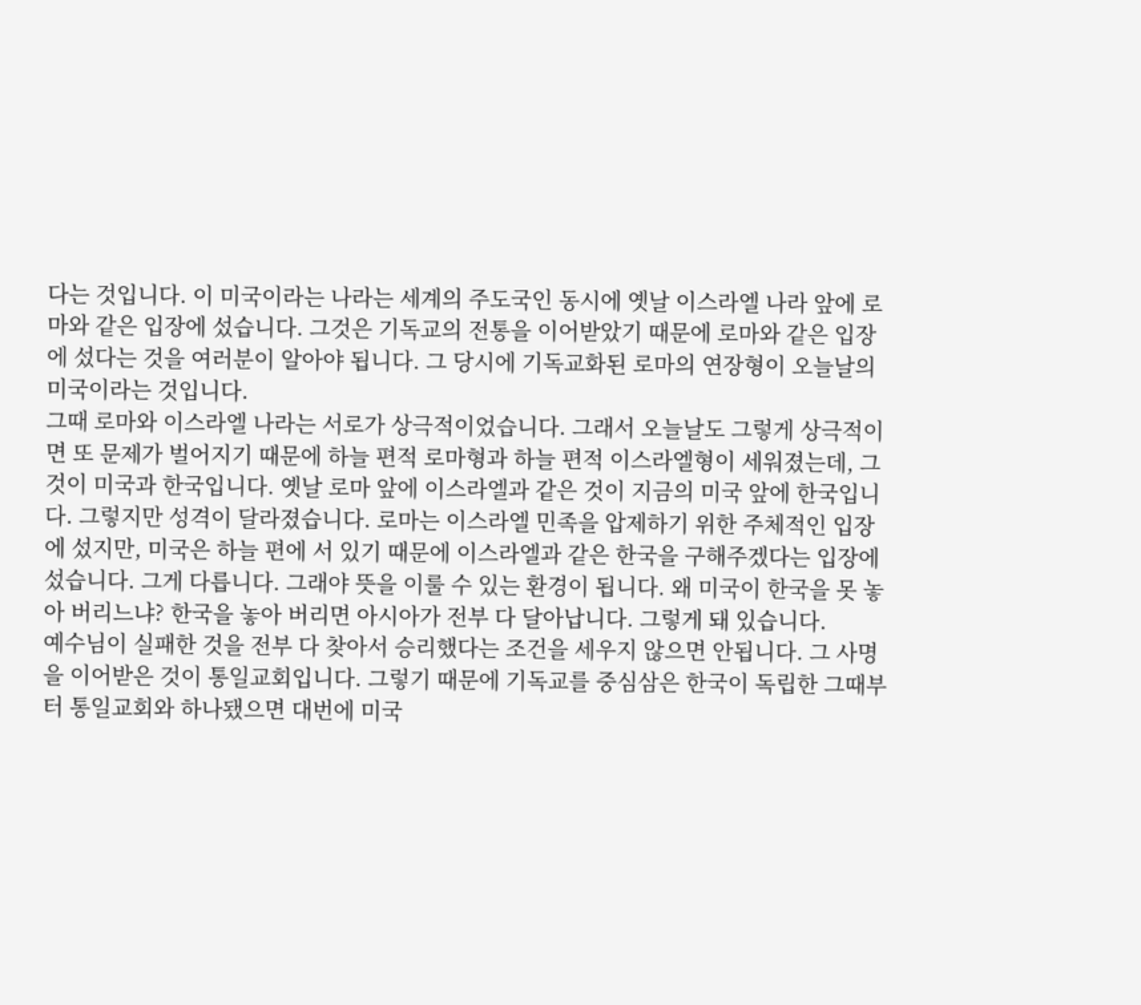다는 것입니다. 이 미국이라는 나라는 세계의 주도국인 동시에 옛날 이스라엘 나라 앞에 로마와 같은 입장에 섰습니다. 그것은 기독교의 전통을 이어받았기 때문에 로마와 같은 입장에 섰다는 것을 여러분이 알아야 됩니다. 그 당시에 기독교화된 로마의 연장형이 오늘날의 미국이라는 것입니다.
그때 로마와 이스라엘 나라는 서로가 상극적이었습니다. 그래서 오늘날도 그렇게 상극적이면 또 문제가 벌어지기 때문에 하늘 편적 로마형과 하늘 편적 이스라엘형이 세워졌는데, 그것이 미국과 한국입니다. 옛날 로마 앞에 이스라엘과 같은 것이 지금의 미국 앞에 한국입니다. 그렇지만 성격이 달라졌습니다. 로마는 이스라엘 민족을 압제하기 위한 주체적인 입장에 섰지만, 미국은 하늘 편에 서 있기 때문에 이스라엘과 같은 한국을 구해주겠다는 입장에 섰습니다. 그게 다릅니다. 그래야 뜻을 이룰 수 있는 환경이 됩니다. 왜 미국이 한국을 못 놓아 버리느냐? 한국을 놓아 버리면 아시아가 전부 다 달아납니다. 그렇게 돼 있습니다.
예수님이 실패한 것을 전부 다 찾아서 승리했다는 조건을 세우지 않으면 안됩니다. 그 사명을 이어받은 것이 통일교회입니다. 그렇기 때문에 기독교를 중심삼은 한국이 독립한 그때부터 통일교회와 하나됐으면 대번에 미국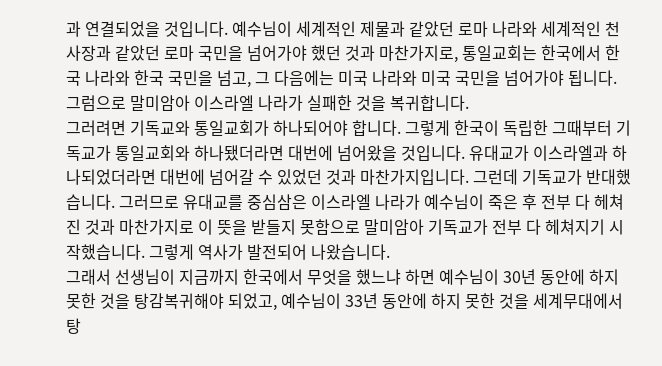과 연결되었을 것입니다. 예수님이 세계적인 제물과 같았던 로마 나라와 세계적인 천사장과 같았던 로마 국민을 넘어가야 했던 것과 마찬가지로, 통일교회는 한국에서 한국 나라와 한국 국민을 넘고, 그 다음에는 미국 나라와 미국 국민을 넘어가야 됩니다. 그럼으로 말미암아 이스라엘 나라가 실패한 것을 복귀합니다.
그러려면 기독교와 통일교회가 하나되어야 합니다. 그렇게 한국이 독립한 그때부터 기독교가 통일교회와 하나됐더라면 대번에 넘어왔을 것입니다. 유대교가 이스라엘과 하나되었더라면 대번에 넘어갈 수 있었던 것과 마찬가지입니다. 그런데 기독교가 반대했습니다. 그러므로 유대교를 중심삼은 이스라엘 나라가 예수님이 죽은 후 전부 다 헤쳐진 것과 마찬가지로 이 뜻을 받들지 못함으로 말미암아 기독교가 전부 다 헤쳐지기 시작했습니다. 그렇게 역사가 발전되어 나왔습니다.
그래서 선생님이 지금까지 한국에서 무엇을 했느냐 하면 예수님이 30년 동안에 하지 못한 것을 탕감복귀해야 되었고, 예수님이 33년 동안에 하지 못한 것을 세계무대에서 탕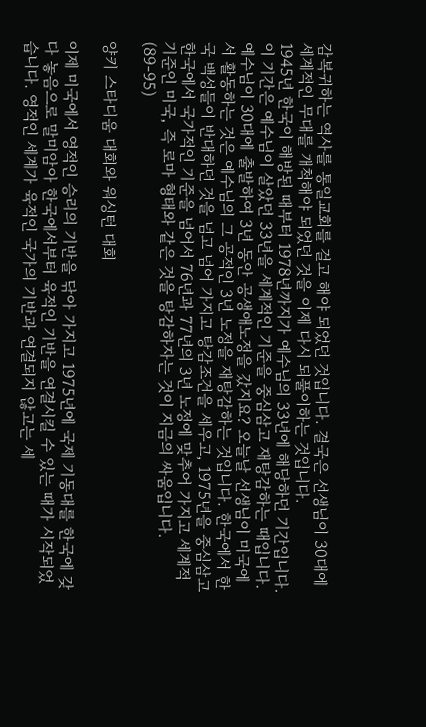감복귀하는 역사를 통일교회를 걸고 해야 되었던 것입니다. 결국은 선생님이 30대에 세계적인 무대를 개척해야 되었던 것을 이제 다시 되풀이하는 것입니다.
1945년 한국이 해방된 때부터 1978년까지가 예수님의 33년에 해당하던 기간입니다. 이 기간은 예수님이 살았던 33년을 세계적인 기준을 중심삼고 재탕감하는 때입니다. 예수님이 30대에 출발하여 3년 동안 공생애노정을 갔지요? 오늘날 선생님이 미국에서 활동하는 것은 예수님의 그 공적인 3년 노정을 재탕감하는 것입니다. 한국에서 한국 백성들이 반대하던 것을 넘고 넘어 가지고 탕감조건을 세우고, 1975년을 중심삼고 한국에서 국가적인 기준을 넘어서 76년과 77년의 3년 노정에 맞추어 가지고 세계적 기준인 미국, 즉 로마 형태와 같은 것을 탕감하자는 것이 지금의 싸움입니다. (89-95)

양키 스타디움 대회와 워싱턴 대회

이제 미국에서 영적인 승리의 기반을 닦아 가지고 1975년에 국제 기동대를 한국에 갖다 놓음으로 말미암아 한국에서부터 육적인 기반을 연결시킬 수 있는 때가 시작되었습니다. 영적인 세계가 육적인 국가의 기반과 연결되지 않고는 세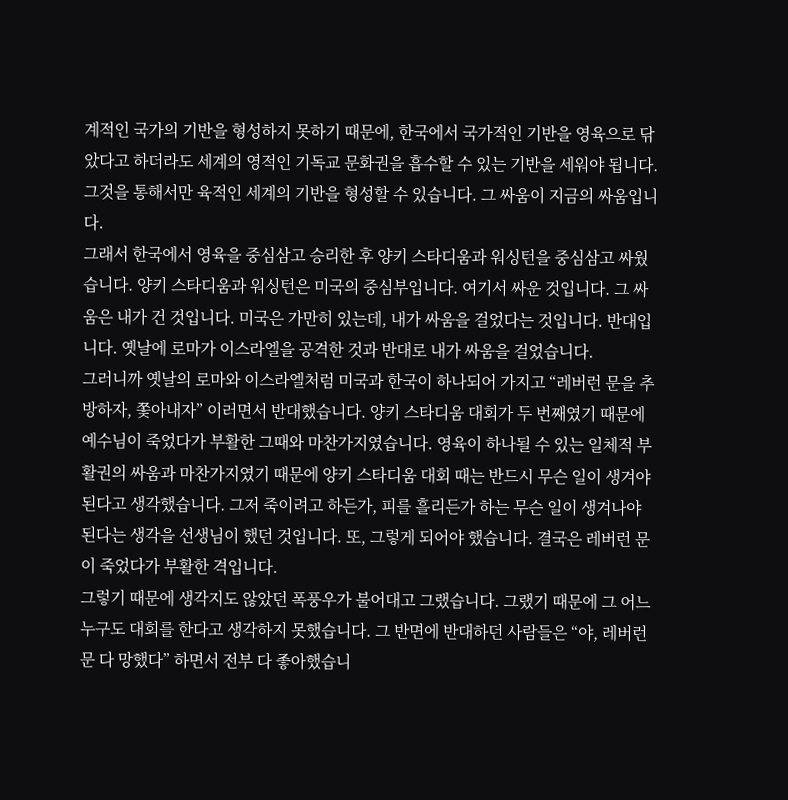계적인 국가의 기반을 형성하지 못하기 때문에, 한국에서 국가적인 기반을 영육으로 닦았다고 하더라도 세계의 영적인 기독교 문화권을 흡수할 수 있는 기반을 세워야 됩니다. 그것을 통해서만 육적인 세계의 기반을 형성할 수 있습니다. 그 싸움이 지금의 싸움입니다.
그래서 한국에서 영육을 중심삼고 승리한 후 양키 스타디움과 워싱턴을 중심삼고 싸웠습니다. 양키 스타디움과 워싱턴은 미국의 중심부입니다. 여기서 싸운 것입니다. 그 싸움은 내가 건 것입니다. 미국은 가만히 있는데, 내가 싸움을 걸었다는 것입니다. 반대입니다. 옛날에 로마가 이스라엘을 공격한 것과 반대로 내가 싸움을 걸었습니다.
그러니까 옛날의 로마와 이스라엘처럼 미국과 한국이 하나되어 가지고 “레버런 문을 추방하자, 쫓아내자” 이러면서 반대했습니다. 양키 스타디움 대회가 두 번째였기 때문에 예수님이 죽었다가 부활한 그때와 마찬가지였습니다. 영육이 하나될 수 있는 일체적 부활권의 싸움과 마찬가지였기 때문에 양키 스타디움 대회 때는 반드시 무슨 일이 생겨야 된다고 생각했습니다. 그저 죽이려고 하든가, 피를 흘리든가 하는 무슨 일이 생겨나야 된다는 생각을 선생님이 했던 것입니다. 또, 그렇게 되어야 했습니다. 결국은 레버런 문이 죽었다가 부활한 격입니다.
그렇기 때문에 생각지도 않았던 폭풍우가 불어대고 그랬습니다. 그랬기 때문에 그 어느 누구도 대회를 한다고 생각하지 못했습니다. 그 반면에 반대하던 사람들은 “야, 레버런 문 다 망했다” 하면서 전부 다 좋아했습니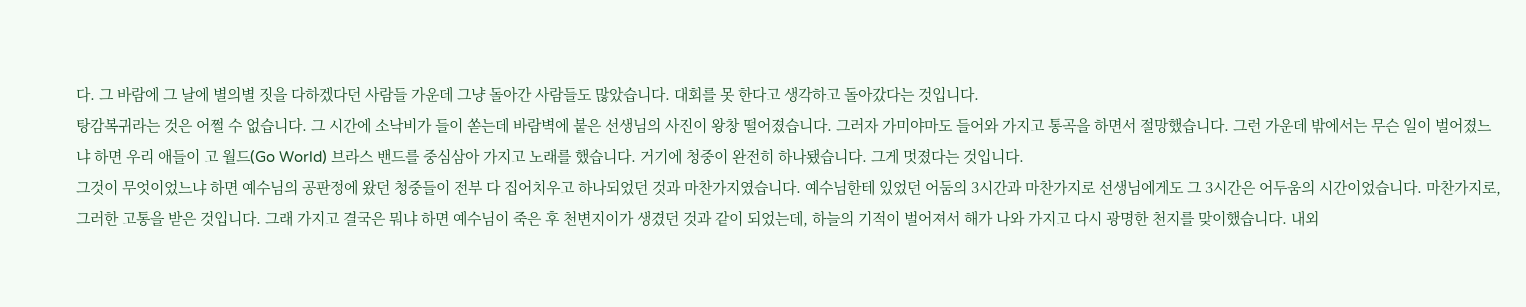다. 그 바람에 그 날에 별의별 짓을 다하겠다던 사람들 가운데 그냥 돌아간 사람들도 많았습니다. 대회를 못 한다고 생각하고 돌아갔다는 것입니다.
탕감복귀라는 것은 어쩔 수 없습니다. 그 시간에 소낙비가 들이 쏟는데 바람벽에 붙은 선생님의 사진이 왕창 떨어졌습니다. 그러자 가미야마도 들어와 가지고 통곡을 하면서 절망했습니다. 그런 가운데 밖에서는 무슨 일이 벌어졌느냐 하면 우리 애들이 고 월드(Go World) 브라스 밴드를 중심삼아 가지고 노래를 했습니다. 거기에 청중이 완전히 하나됐습니다. 그게 멋졌다는 것입니다.
그것이 무엇이었느냐 하면 예수님의 공판정에 왔던 청중들이 전부 다 집어치우고 하나되었던 것과 마찬가지였습니다. 예수님한테 있었던 어둠의 3시간과 마찬가지로 선생님에게도 그 3시간은 어두움의 시간이었습니다. 마찬가지로, 그러한 고통을 받은 것입니다. 그래 가지고 결국은 뭐냐 하면 예수님이 죽은 후 천변지이가 생겼던 것과 같이 되었는데, 하늘의 기적이 벌어져서 해가 나와 가지고 다시 광명한 천지를 맞이했습니다. 내외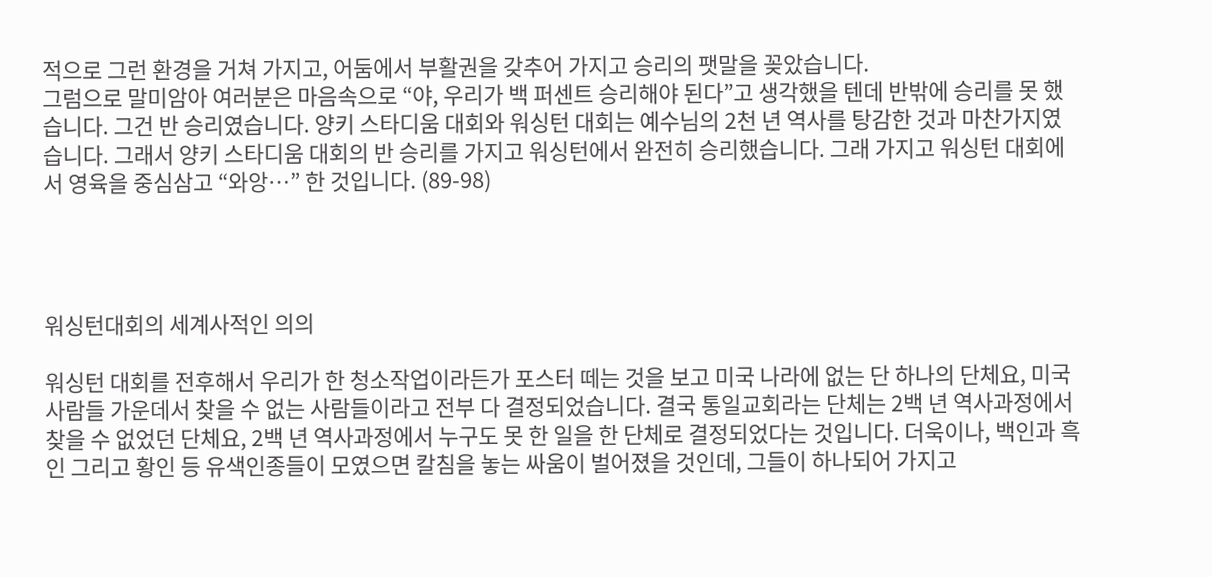적으로 그런 환경을 거쳐 가지고, 어둠에서 부활권을 갖추어 가지고 승리의 팻말을 꽂았습니다.
그럼으로 말미암아 여러분은 마음속으로 “야, 우리가 백 퍼센트 승리해야 된다”고 생각했을 텐데 반밖에 승리를 못 했습니다. 그건 반 승리였습니다. 양키 스타디움 대회와 워싱턴 대회는 예수님의 2천 년 역사를 탕감한 것과 마찬가지였습니다. 그래서 양키 스타디움 대회의 반 승리를 가지고 워싱턴에서 완전히 승리했습니다. 그래 가지고 워싱턴 대회에서 영육을 중심삼고 “와앙…” 한 것입니다. (89-98)




워싱턴대회의 세계사적인 의의

워싱턴 대회를 전후해서 우리가 한 청소작업이라든가 포스터 떼는 것을 보고 미국 나라에 없는 단 하나의 단체요, 미국 사람들 가운데서 찾을 수 없는 사람들이라고 전부 다 결정되었습니다. 결국 통일교회라는 단체는 2백 년 역사과정에서 찾을 수 없었던 단체요, 2백 년 역사과정에서 누구도 못 한 일을 한 단체로 결정되었다는 것입니다. 더욱이나, 백인과 흑인 그리고 황인 등 유색인종들이 모였으면 칼침을 놓는 싸움이 벌어졌을 것인데, 그들이 하나되어 가지고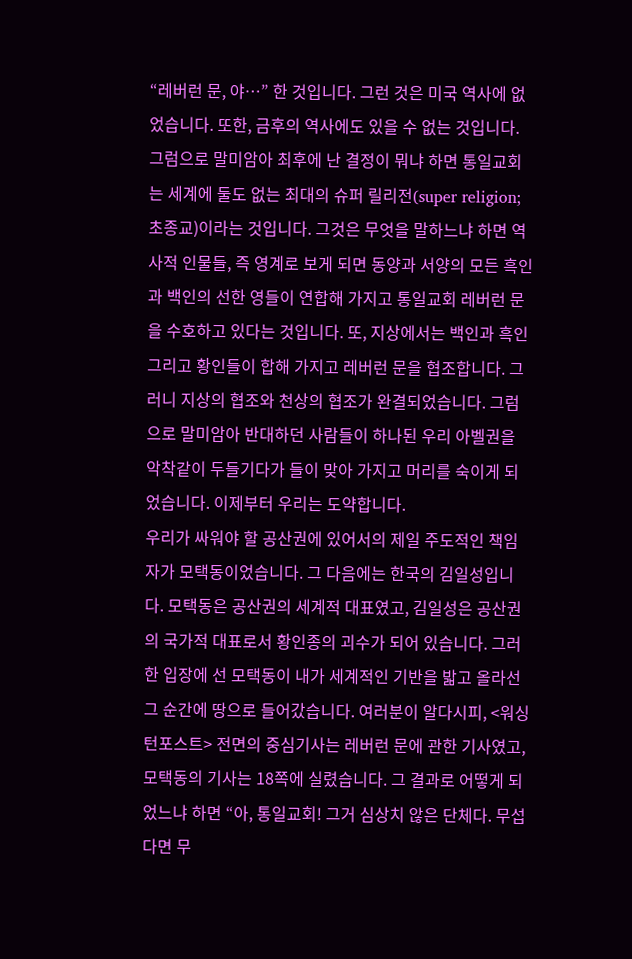“레버런 문, 야…” 한 것입니다. 그런 것은 미국 역사에 없었습니다. 또한, 금후의 역사에도 있을 수 없는 것입니다.
그럼으로 말미암아 최후에 난 결정이 뭐냐 하면 통일교회는 세계에 둘도 없는 최대의 슈퍼 릴리전(super religion;초종교)이라는 것입니다. 그것은 무엇을 말하느냐 하면 역사적 인물들, 즉 영계로 보게 되면 동양과 서양의 모든 흑인과 백인의 선한 영들이 연합해 가지고 통일교회 레버런 문을 수호하고 있다는 것입니다. 또, 지상에서는 백인과 흑인 그리고 황인들이 합해 가지고 레버런 문을 협조합니다. 그러니 지상의 협조와 천상의 협조가 완결되었습니다. 그럼으로 말미암아 반대하던 사람들이 하나된 우리 아벨권을 악착같이 두들기다가 들이 맞아 가지고 머리를 숙이게 되었습니다. 이제부터 우리는 도약합니다.
우리가 싸워야 할 공산권에 있어서의 제일 주도적인 책임자가 모택동이었습니다. 그 다음에는 한국의 김일성입니다. 모택동은 공산권의 세계적 대표였고, 김일성은 공산권의 국가적 대표로서 황인종의 괴수가 되어 있습니다. 그러한 입장에 선 모택동이 내가 세계적인 기반을 밟고 올라선 그 순간에 땅으로 들어갔습니다. 여러분이 알다시피, <워싱턴포스트> 전면의 중심기사는 레버런 문에 관한 기사였고, 모택동의 기사는 18쪽에 실렸습니다. 그 결과로 어떻게 되었느냐 하면 “아, 통일교회! 그거 심상치 않은 단체다. 무섭다면 무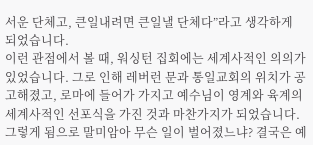서운 단체고, 큰일내려면 큰일낼 단체다”라고 생각하게 되었습니다.
이런 관점에서 볼 때, 워싱턴 집회에는 세계사적인 의의가 있었습니다. 그로 인해 레버런 문과 통일교회의 위치가 공고해졌고, 로마에 들어가 가지고 예수님이 영계와 육계의 세계사적인 선포식을 가진 것과 마찬가지가 되었습니다. 그렇게 됨으로 말미암아 무슨 일이 벌어졌느냐? 결국은 예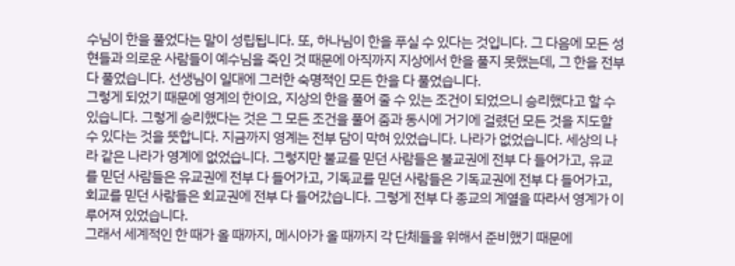수님이 한을 풀었다는 말이 성립됩니다. 또, 하나님이 한을 푸실 수 있다는 것입니다. 그 다음에 모든 성현들과 의로운 사람들이 예수님을 죽인 것 때문에 아직까지 지상에서 한을 풀지 못했는데, 그 한을 전부 다 풀었습니다. 선생님이 일대에 그러한 숙명적인 모든 한을 다 풀었습니다.
그렇게 되었기 때문에 영계의 한이요, 지상의 한을 풀어 줄 수 있는 조건이 되었으니 승리했다고 할 수 있습니다. 그렇게 승리했다는 것은 그 모든 조건을 풀어 줌과 동시에 거기에 걸렸던 모든 것을 지도할 수 있다는 것을 뜻합니다. 지금까지 영계는 전부 담이 막혀 있었습니다. 나라가 없었습니다. 세상의 나라 같은 나라가 영계에 없었습니다. 그렇지만 불교를 믿던 사람들은 불교권에 전부 다 들어가고, 유교를 믿던 사람들은 유교권에 전부 다 들어가고, 기독교를 믿던 사람들은 기독교권에 전부 다 들어가고, 회교를 믿던 사람들은 회교권에 전부 다 들어갔습니다. 그렇게 전부 다 종교의 계열을 따라서 영계가 이루어져 있었습니다.
그래서 세계적인 한 때가 올 때까지, 메시아가 올 때까지 각 단체들을 위해서 준비했기 때문에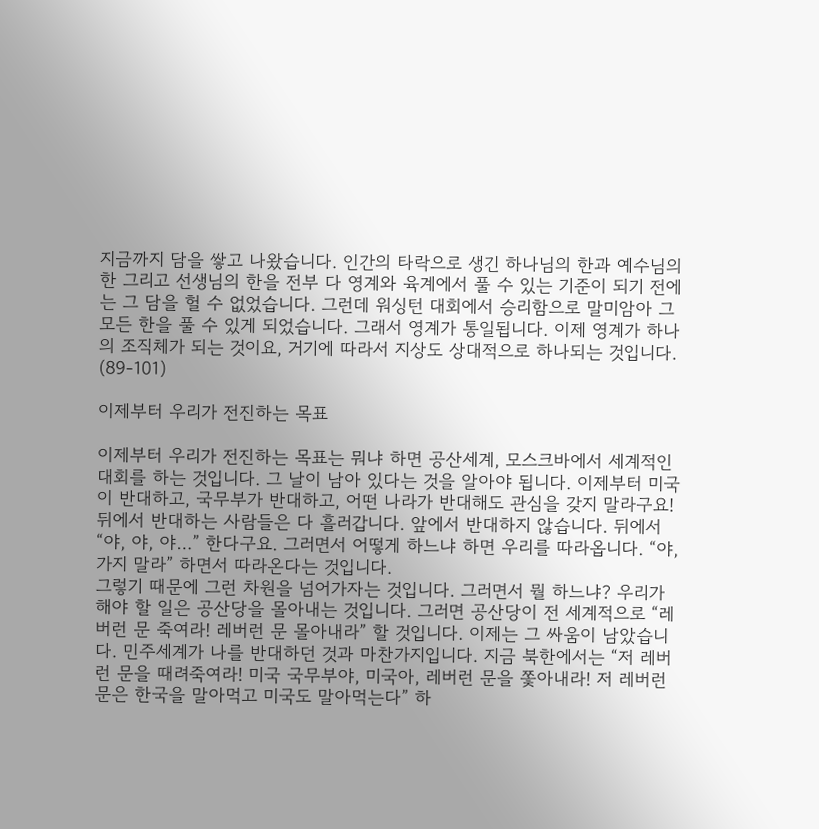지금까지 담을 쌓고 나왔습니다. 인간의 타락으로 생긴 하나님의 한과 예수님의 한 그리고 선생님의 한을 전부 다 영계와 육계에서 풀 수 있는 기준이 되기 전에는 그 담을 헐 수 없었습니다. 그런데 워싱턴 대회에서 승리함으로 말미암아 그 모든 한을 풀 수 있게 되었습니다. 그래서 영계가 통일됩니다. 이제 영계가 하나의 조직체가 되는 것이요, 거기에 따라서 지상도 상대적으로 하나되는 것입니다. (89-101)

이제부터 우리가 전진하는 목표

이제부터 우리가 전진하는 목표는 뭐냐 하면 공산세계, 모스크바에서 세계적인 대회를 하는 것입니다. 그 날이 남아 있다는 것을 알아야 됩니다. 이제부터 미국이 반대하고, 국무부가 반대하고, 어떤 나라가 반대해도 관심을 갖지 말라구요! 뒤에서 반대하는 사람들은 다 흘러갑니다. 앞에서 반대하지 않습니다. 뒤에서 “야, 야, 야…” 한다구요. 그러면서 어떻게 하느냐 하면 우리를 따라옵니다. “야, 가지 말라” 하면서 따라온다는 것입니다.
그렇기 때문에 그런 차원을 넘어가자는 것입니다. 그러면서 뭘 하느냐? 우리가 해야 할 일은 공산당을 몰아내는 것입니다. 그러면 공산당이 전 세계적으로 “레버런 문 죽여라! 레버런 문 몰아내라” 할 것입니다. 이제는 그 싸움이 남았습니다. 민주세계가 나를 반대하던 것과 마찬가지입니다. 지금 북한에서는 “저 레버런 문을 때려죽여라! 미국 국무부야, 미국아, 레버런 문을 쫓아내라! 저 레버런 문은 한국을 말아먹고 미국도 말아먹는다” 하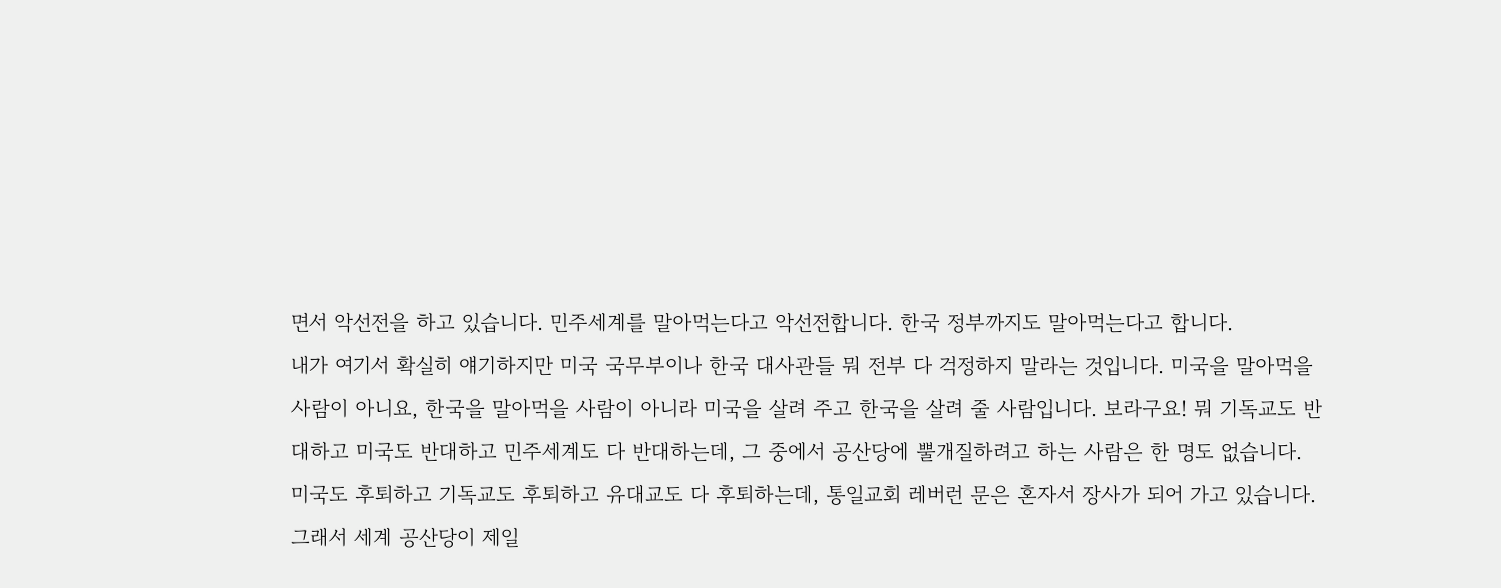면서 악선전을 하고 있습니다. 민주세계를 말아먹는다고 악선전합니다. 한국 정부까지도 말아먹는다고 합니다.
내가 여기서 확실히 얘기하지만 미국 국무부이나 한국 대사관들 뭐 전부 다 걱정하지 말라는 것입니다. 미국을 말아먹을 사람이 아니요, 한국을 말아먹을 사람이 아니라 미국을 살려 주고 한국을 살려 줄 사람입니다. 보라구요! 뭐 기독교도 반대하고 미국도 반대하고 민주세계도 다 반대하는데, 그 중에서 공산당에 뿔개질하려고 하는 사람은 한 명도 없습니다. 미국도 후퇴하고 기독교도 후퇴하고 유대교도 다 후퇴하는데, 통일교회 레버런 문은 혼자서 장사가 되어 가고 있습니다. 그래서 세계 공산당이 제일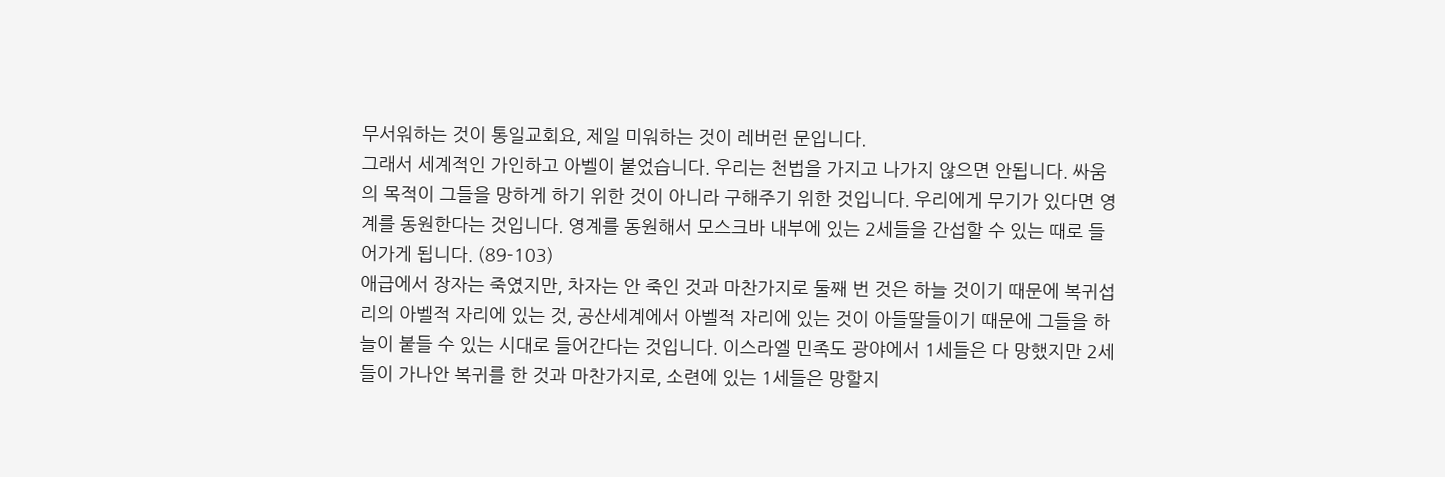무서워하는 것이 통일교회요, 제일 미워하는 것이 레버런 문입니다.
그래서 세계적인 가인하고 아벨이 붙었습니다. 우리는 천법을 가지고 나가지 않으면 안됩니다. 싸움의 목적이 그들을 망하게 하기 위한 것이 아니라 구해주기 위한 것입니다. 우리에게 무기가 있다면 영계를 동원한다는 것입니다. 영계를 동원해서 모스크바 내부에 있는 2세들을 간섭할 수 있는 때로 들어가게 됩니다. (89-103)
애급에서 장자는 죽였지만, 차자는 안 죽인 것과 마찬가지로 둘째 번 것은 하늘 것이기 때문에 복귀섭리의 아벨적 자리에 있는 것, 공산세계에서 아벨적 자리에 있는 것이 아들딸들이기 때문에 그들을 하늘이 붙들 수 있는 시대로 들어간다는 것입니다. 이스라엘 민족도 광야에서 1세들은 다 망했지만 2세들이 가나안 복귀를 한 것과 마찬가지로, 소련에 있는 1세들은 망할지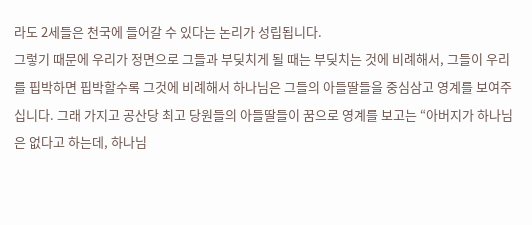라도 2세들은 천국에 들어갈 수 있다는 논리가 성립됩니다.
그렇기 때문에 우리가 정면으로 그들과 부딪치게 될 때는 부딪치는 것에 비례해서, 그들이 우리를 핍박하면 핍박할수록 그것에 비례해서 하나님은 그들의 아들딸들을 중심삼고 영계를 보여주십니다. 그래 가지고 공산당 최고 당원들의 아들딸들이 꿈으로 영계를 보고는 “아버지가 하나님은 없다고 하는데, 하나님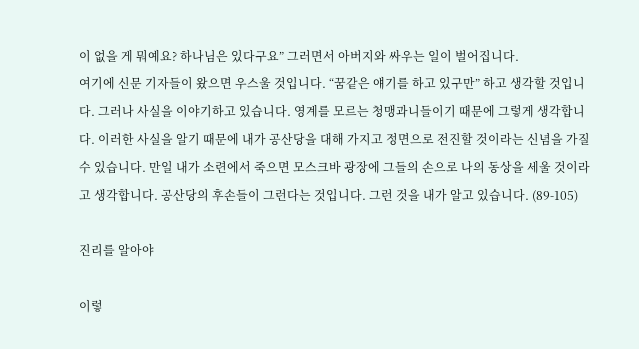이 없을 게 뭐예요? 하나님은 있다구요” 그러면서 아버지와 싸우는 일이 벌어집니다.
여기에 신문 기자들이 왔으면 우스울 것입니다. “꿈같은 얘기를 하고 있구만” 하고 생각할 것입니다. 그러나 사실을 이야기하고 있습니다. 영계를 모르는 청맹과니들이기 때문에 그렇게 생각합니다. 이러한 사실을 알기 때문에 내가 공산당을 대해 가지고 정면으로 전진할 것이라는 신념을 가질 수 있습니다. 만일 내가 소련에서 죽으면 모스크바 광장에 그들의 손으로 나의 동상을 세울 것이라고 생각합니다. 공산당의 후손들이 그런다는 것입니다. 그런 것을 내가 알고 있습니다. (89-105)

진리를 알아야

이렇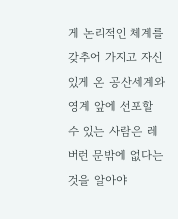게 논리적인 체계를 갖추어 가지고 자신 있게 온 공산세계와 영계 앞에 선포할 수 있는 사람은 레버런 문밖에 없다는 것을 알아야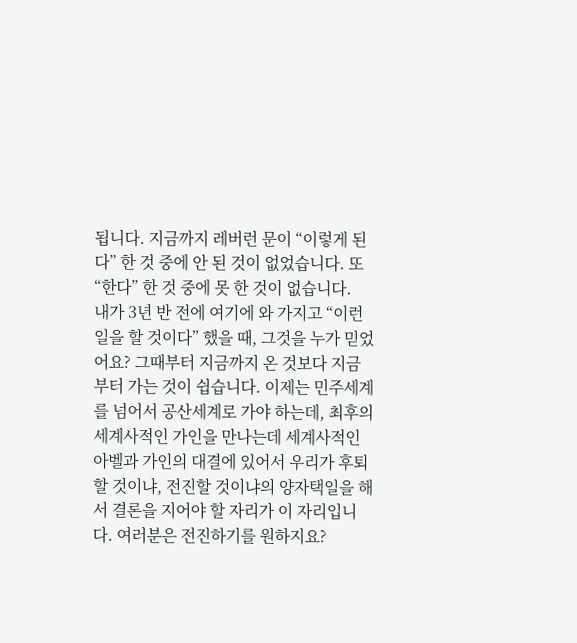됩니다. 지금까지 레버런 문이 “이렇게 된다” 한 것 중에 안 된 것이 없었습니다. 또 “한다” 한 것 중에 못 한 것이 없습니다.
내가 3년 반 전에 여기에 와 가지고 “이런 일을 할 것이다” 했을 때, 그것을 누가 믿었어요? 그때부터 지금까지 온 것보다 지금부터 가는 것이 쉽습니다. 이제는 민주세계를 넘어서 공산세계로 가야 하는데, 최후의 세계사적인 가인을 만나는데 세계사적인 아벨과 가인의 대결에 있어서 우리가 후퇴할 것이냐, 전진할 것이냐의 양자택일을 해서 결론을 지어야 할 자리가 이 자리입니다. 여러분은 전진하기를 원하지요?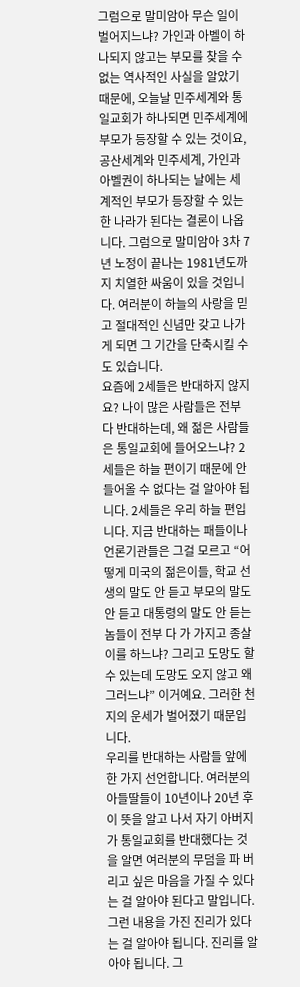그럼으로 말미암아 무슨 일이 벌어지느냐? 가인과 아벨이 하나되지 않고는 부모를 찾을 수 없는 역사적인 사실을 알았기 때문에, 오늘날 민주세계와 통일교회가 하나되면 민주세계에 부모가 등장할 수 있는 것이요, 공산세계와 민주세계, 가인과 아벨권이 하나되는 날에는 세계적인 부모가 등장할 수 있는 한 나라가 된다는 결론이 나옵니다. 그럼으로 말미암아 3차 7년 노정이 끝나는 1981년도까지 치열한 싸움이 있을 것입니다. 여러분이 하늘의 사랑을 믿고 절대적인 신념만 갖고 나가게 되면 그 기간을 단축시킬 수도 있습니다.
요즘에 2세들은 반대하지 않지요? 나이 많은 사람들은 전부 다 반대하는데, 왜 젊은 사람들은 통일교회에 들어오느냐? 2세들은 하늘 편이기 때문에 안 들어올 수 없다는 걸 알아야 됩니다. 2세들은 우리 하늘 편입니다. 지금 반대하는 패들이나 언론기관들은 그걸 모르고 “어떻게 미국의 젊은이들, 학교 선생의 말도 안 듣고 부모의 말도 안 듣고 대통령의 말도 안 듣는 놈들이 전부 다 가 가지고 종살이를 하느냐? 그리고 도망도 할 수 있는데 도망도 오지 않고 왜 그러느냐” 이거예요. 그러한 천지의 운세가 벌어졌기 때문입니다.
우리를 반대하는 사람들 앞에 한 가지 선언합니다. 여러분의 아들딸들이 10년이나 20년 후 이 뜻을 알고 나서 자기 아버지가 통일교회를 반대했다는 것을 알면 여러분의 무덤을 파 버리고 싶은 마음을 가질 수 있다는 걸 알아야 된다고 말입니다. 그런 내용을 가진 진리가 있다는 걸 알아야 됩니다. 진리를 알아야 됩니다. 그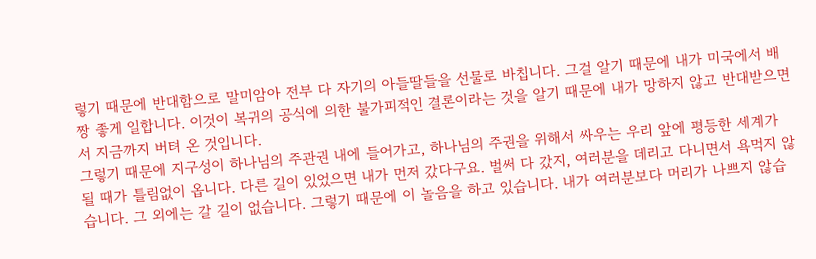렇기 때문에 반대함으로 말미암아 전부 다 자기의 아들딸들을 선물로 바칩니다. 그걸 알기 때문에 내가 미국에서 배짱 좋게 일합니다. 이것이 복귀의 공식에 의한 불가피적인 결론이라는 것을 알기 때문에 내가 망하지 않고 반대받으면서 지금까지 버텨 온 것입니다.
그렇기 때문에 지구성이 하나님의 주관권 내에 들어가고, 하나님의 주권을 위해서 싸우는 우리 앞에 평등한 세계가 될 때가 틀림없이 옵니다. 다른 길이 있었으면 내가 먼저 갔다구요. 벌써 다 갔지, 여러분을 데리고 다니면서 욕먹지 않습니다. 그 외에는 갈 길이 없습니다. 그렇기 때문에 이 놀음을 하고 있습니다. 내가 여러분보다 머리가 나쁘지 않습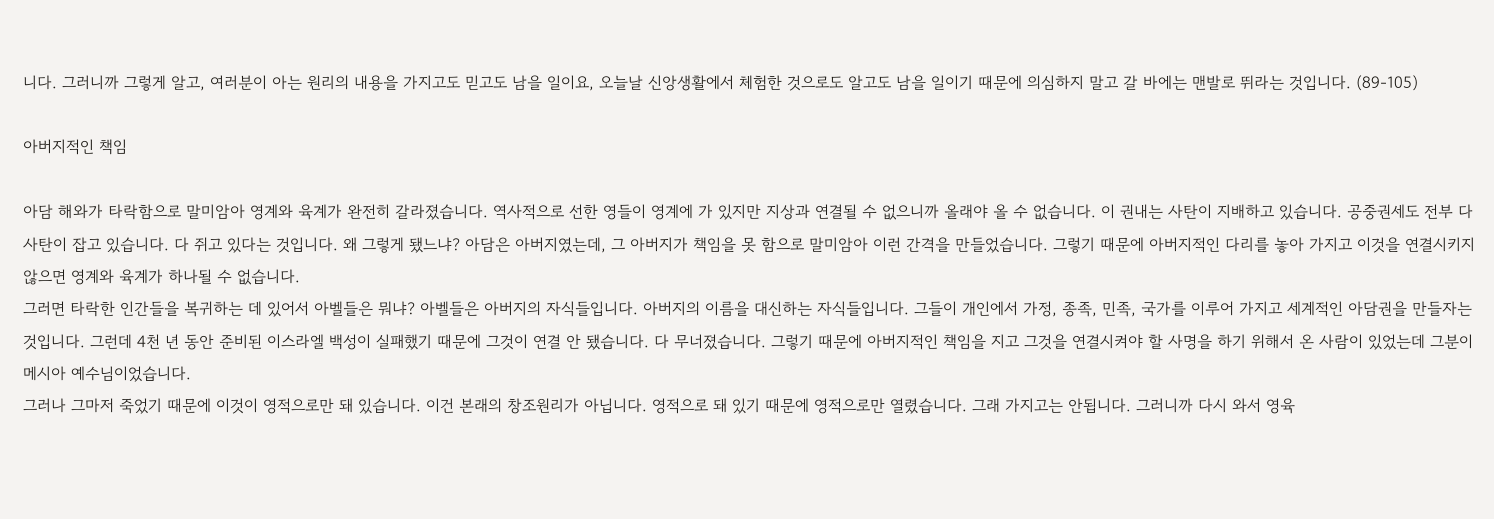니다. 그러니까 그렇게 알고, 여러분이 아는 원리의 내용을 가지고도 믿고도 남을 일이요, 오늘날 신앙생활에서 체험한 것으로도 알고도 남을 일이기 때문에 의심하지 말고 갈 바에는 맨발로 뛰라는 것입니다. (89-105)

아버지적인 책임

아담 해와가 타락함으로 말미암아 영계와 육계가 완전히 갈라졌습니다. 역사적으로 선한 영들이 영계에 가 있지만 지상과 연결될 수 없으니까 올래야 올 수 없습니다. 이 권내는 사탄이 지배하고 있습니다. 공중권세도 전부 다 사탄이 잡고 있습니다. 다 쥐고 있다는 것입니다. 왜 그렇게 됐느냐? 아담은 아버지였는데, 그 아버지가 책임을 못 함으로 말미암아 이런 간격을 만들었습니다. 그렇기 때문에 아버지적인 다리를 놓아 가지고 이것을 연결시키지 않으면 영계와 육계가 하나될 수 없습니다.
그러면 타락한 인간들을 복귀하는 데 있어서 아벨들은 뭐냐? 아벨들은 아버지의 자식들입니다. 아버지의 이름을 대신하는 자식들입니다. 그들이 개인에서 가정, 종족, 민족, 국가를 이루어 가지고 세계적인 아담권을 만들자는 것입니다. 그런데 4천 년 동안 준비된 이스라엘 백성이 실패했기 때문에 그것이 연결 안 됐습니다. 다 무너졌습니다. 그렇기 때문에 아버지적인 책임을 지고 그것을 연결시켜야 할 사명을 하기 위해서 온 사람이 있었는데 그분이 메시아 예수님이었습니다.
그러나 그마저 죽었기 때문에 이것이 영적으로만 돼 있습니다. 이건 본래의 창조원리가 아닙니다. 영적으로 돼 있기 때문에 영적으로만 열렸습니다. 그래 가지고는 안됩니다. 그러니까 다시 와서 영육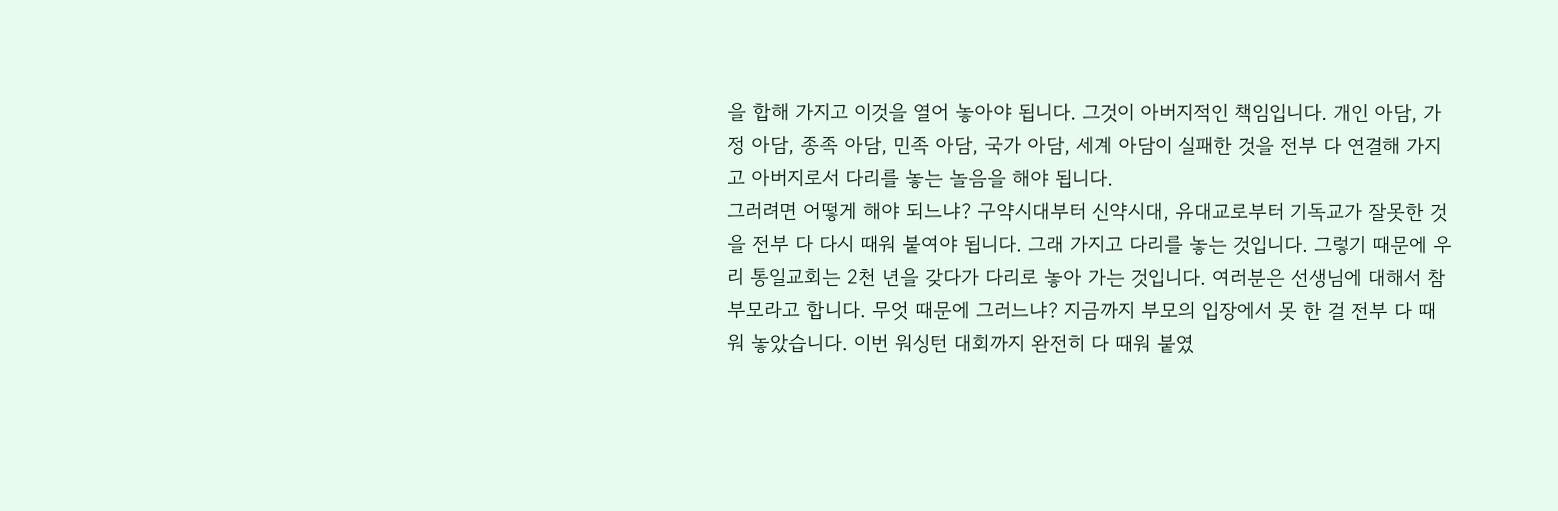을 합해 가지고 이것을 열어 놓아야 됩니다. 그것이 아버지적인 책임입니다. 개인 아담, 가정 아담, 종족 아담, 민족 아담, 국가 아담, 세계 아담이 실패한 것을 전부 다 연결해 가지고 아버지로서 다리를 놓는 놀음을 해야 됩니다.
그러려면 어떻게 해야 되느냐? 구약시대부터 신약시대, 유대교로부터 기독교가 잘못한 것을 전부 다 다시 때워 붙여야 됩니다. 그래 가지고 다리를 놓는 것입니다. 그렇기 때문에 우리 통일교회는 2천 년을 갖다가 다리로 놓아 가는 것입니다. 여러분은 선생님에 대해서 참부모라고 합니다. 무엇 때문에 그러느냐? 지금까지 부모의 입장에서 못 한 걸 전부 다 때워 놓았습니다. 이번 워싱턴 대회까지 완전히 다 때워 붙였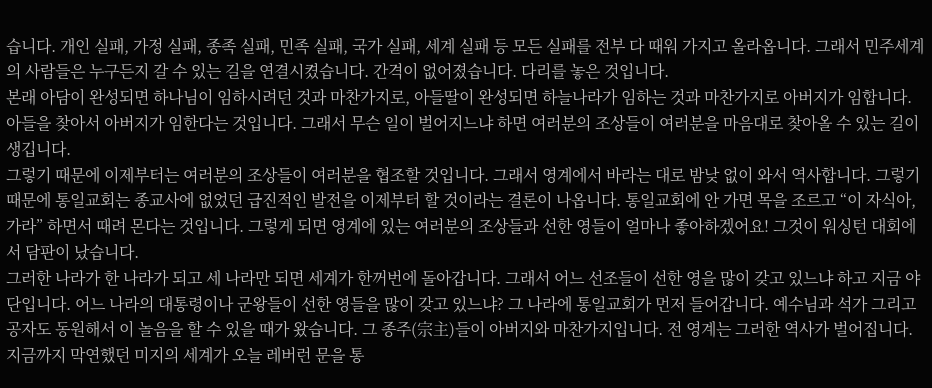습니다. 개인 실패, 가정 실패, 종족 실패, 민족 실패, 국가 실패, 세계 실패 등 모든 실패를 전부 다 때워 가지고 올라옵니다. 그래서 민주세계의 사람들은 누구든지 갈 수 있는 길을 연결시켰습니다. 간격이 없어졌습니다. 다리를 놓은 것입니다.
본래 아담이 완성되면 하나님이 임하시려던 것과 마찬가지로, 아들딸이 완성되면 하늘나라가 임하는 것과 마찬가지로 아버지가 임합니다. 아들을 찾아서 아버지가 임한다는 것입니다. 그래서 무슨 일이 벌어지느냐 하면 여러분의 조상들이 여러분을 마음대로 찾아올 수 있는 길이 생깁니다.
그렇기 때문에 이제부터는 여러분의 조상들이 여러분을 협조할 것입니다. 그래서 영계에서 바라는 대로 밤낮 없이 와서 역사합니다. 그렇기 때문에 통일교회는 종교사에 없었던 급진적인 발전을 이제부터 할 것이라는 결론이 나옵니다. 통일교회에 안 가면 목을 조르고 “이 자식아, 가라” 하면서 때려 몬다는 것입니다. 그렇게 되면 영계에 있는 여러분의 조상들과 선한 영들이 얼마나 좋아하겠어요! 그것이 워싱턴 대회에서 담판이 났습니다.
그러한 나라가 한 나라가 되고 세 나라만 되면 세계가 한꺼번에 돌아갑니다. 그래서 어느 선조들이 선한 영을 많이 갖고 있느냐 하고 지금 야단입니다. 어느 나라의 대통령이나 군왕들이 선한 영들을 많이 갖고 있느냐? 그 나라에 통일교회가 먼저 들어갑니다. 예수님과 석가 그리고 공자도 동원해서 이 놀음을 할 수 있을 때가 왔습니다. 그 종주(宗主)들이 아버지와 마찬가지입니다. 전 영계는 그러한 역사가 벌어집니다. 지금까지 막연했던 미지의 세계가 오늘 레버런 문을 통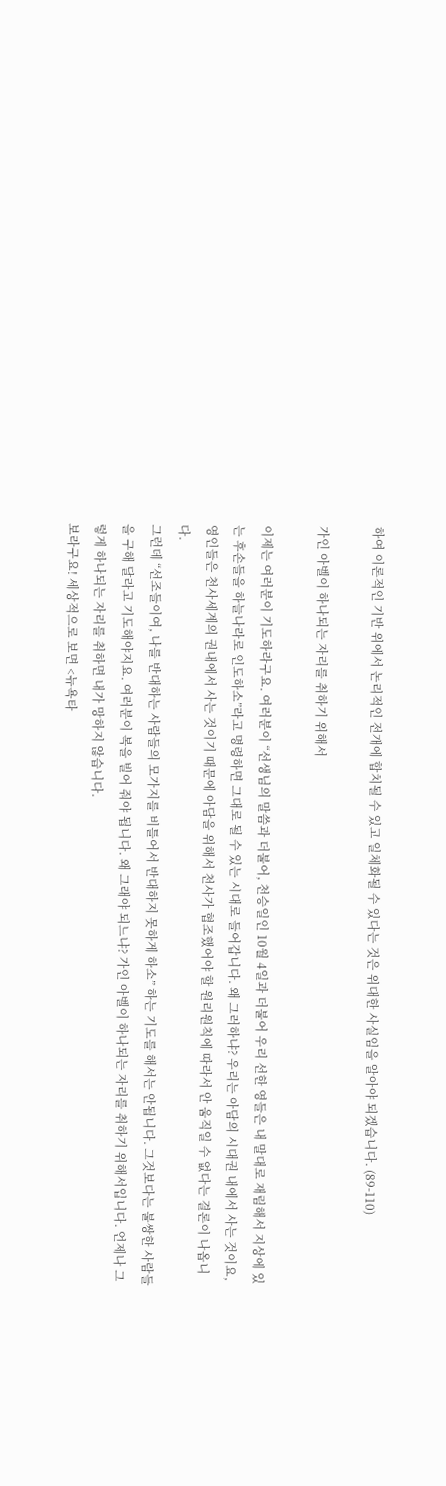하여 이론적인 기반 위에서 논리적인 전개에 합치될 수 있고 일체화될 수 있다는 것은 위대한 사실임을 알아야 되겠습니다. (89-110)

가인 아벨이 하나되는 자리를 취하기 위해서

이제는 여러분이 기도하라구요. 여러분이 “선생님의 말씀과 더불어, 천승일인 10월 4일과 더불어 우리 선한 영들은 내 말대로 재림해서 지상에 있는 후손들을 하늘나라로 인도하소”라고 명령하면 그대로 될 수 있는 시대로 들어갑니다. 왜 그러하냐? 우리는 아담의 시대권 내에서 사는 것이요, 영인들은 천사세계의 권내에서 사는 것이기 때문에 아담을 위해서 천사가 협조했어야 할 원리원칙에 따라서 안 움직일 수 없다는 결론이 나옵니다.
그런데 “선조들이여, 나를 반대하는 사람들의 모가지를 비틀어서 반대하지 못하게 하소” 하는 기도를 해서는 안됩니다. 그것보다는 불쌍한 사람들을 구해 달라고 기도해야지요. 여러분이 복을 빌어 줘야 됩니다. 왜 그래야 되느냐? 가인 아벨이 하나되는 자리를 취하기 위해서입니다. 언제나 그렇게 하나되는 자리를 취하면 내가 망하지 않습니다.
보라구요! 세상적으로 보면 <뉴욕타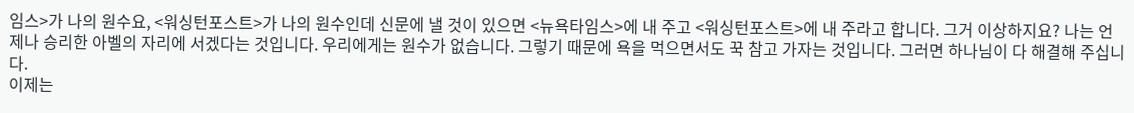임스>가 나의 원수요, <워싱턴포스트>가 나의 원수인데 신문에 낼 것이 있으면 <뉴욕타임스>에 내 주고 <워싱턴포스트>에 내 주라고 합니다. 그거 이상하지요? 나는 언제나 승리한 아벨의 자리에 서겠다는 것입니다. 우리에게는 원수가 없습니다. 그렇기 때문에 욕을 먹으면서도 꾹 참고 가자는 것입니다. 그러면 하나님이 다 해결해 주십니다.
이제는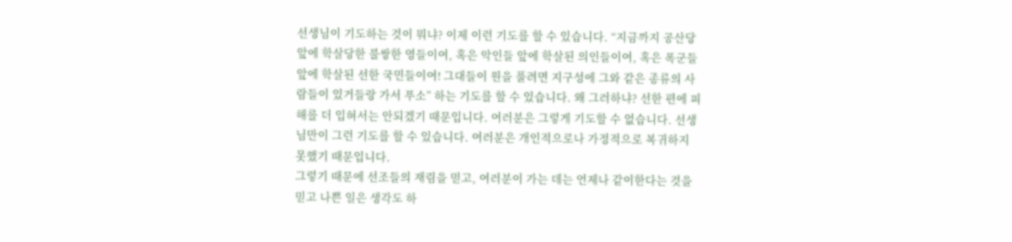선생님이 기도하는 것이 뭐냐? 이제 이런 기도를 할 수 있습니다. “지금까지 공산당 앞에 학살당한 불쌍한 영들이여, 혹은 악인들 앞에 학살된 의인들이여, 혹은 폭군들 앞에 학살된 선한 국민들이여! 그대들이 원을 풀려면 지구성에 그와 같은 종류의 사람들이 있거들랑 가서 푸소” 하는 기도를 할 수 있습니다. 왜 그러하냐? 선한 편에 피해를 더 입혀서는 안되겠기 때문입니다. 여러분은 그렇게 기도할 수 없습니다. 선생님만이 그런 기도를 할 수 있습니다. 여러분은 개인적으로나 가정적으로 복귀하지 못했기 때문입니다.
그렇기 때문에 선조들의 재림을 믿고, 여러분이 가는 데는 언제나 같이한다는 것을 믿고 나쁜 일은 생각도 하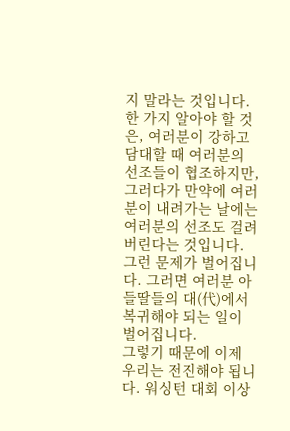지 말라는 것입니다. 한 가지 알아야 할 것은, 여러분이 강하고 담대할 때 여러분의 선조들이 협조하지만, 그러다가 만약에 여러분이 내려가는 날에는 여러분의 선조도 걸려 버린다는 것입니다. 그런 문제가 벌어집니다. 그러면 여러분 아들딸들의 대(代)에서 복귀해야 되는 일이 벌어집니다.
그렇기 때문에 이제 우리는 전진해야 됩니다. 워싱턴 대회 이상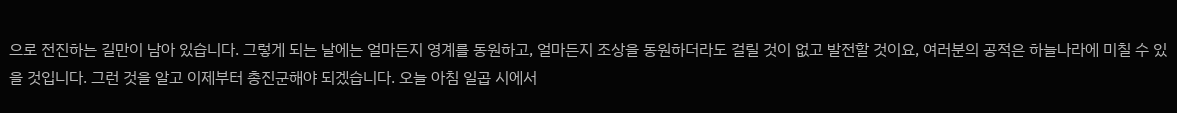으로 전진하는 길만이 남아 있습니다. 그렇게 되는 날에는 얼마든지 영계를 동원하고, 얼마든지 조상을 동원하더라도 걸릴 것이 없고 발전할 것이요, 여러분의 공적은 하늘나라에 미칠 수 있을 것입니다. 그런 것을 알고 이제부터 총진군해야 되겠습니다. 오늘 아침 일곱 시에서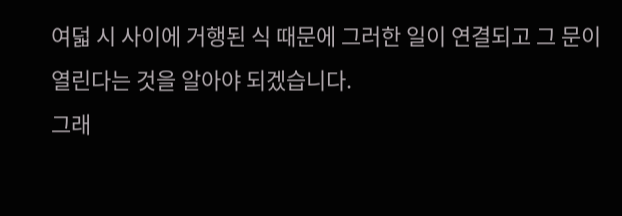여덟 시 사이에 거행된 식 때문에 그러한 일이 연결되고 그 문이 열린다는 것을 알아야 되겠습니다.
그래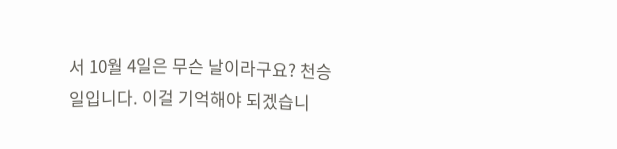서 10월 4일은 무슨 날이라구요? 천승일입니다. 이걸 기억해야 되겠습니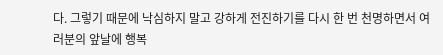다. 그렇기 때문에 낙심하지 말고 강하게 전진하기를 다시 한 번 천명하면서 여러분의 앞날에 행복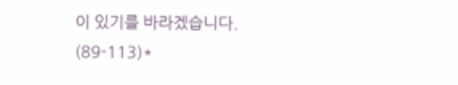이 있기를 바라겠습니다. (89-113)*